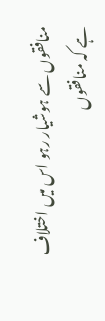منافقوں سے ہوشیار رہو اس میں اختلاف ہے کہ منافقوں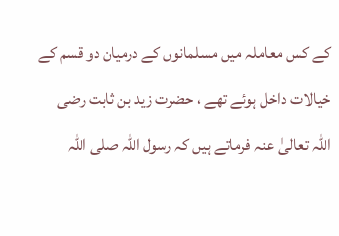کے کس معاملہ میں مسلمانوں کے درمیان دو قسم کے خیالات داخل ہوئے تھے ، حضرت زید بن ثابت رضی اللہ تعالیٰ عنہ فرماتے ہیں کہ رسول اللہ صلی اللہ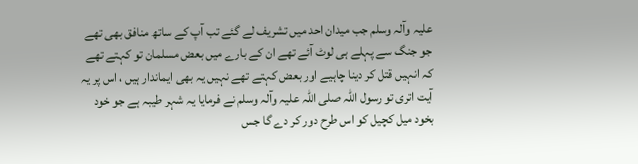علیہ وآلہ وسلم جب میدان احد میں تشریف لے گئے تب آپ کے ساتھ منافق بھی تھے جو جنگ سے پہلے ہی لوٹ آئے تھے ان کے بارے میں بعض مسلمان تو کہتے تھے کہ انہیں قتل کر دینا چاہیے اور بعض کہتے تھے نہیں یہ بھی ایماندار ہیں ، اس پر یہ آیت اتری تو رسول اللہ صلی اللہ علیہ وآلہ وسلم نے فرمایا یہ شہر طیبہ ہے جو خود بخود میل کچیل کو اس طرح دور کر دے گا جس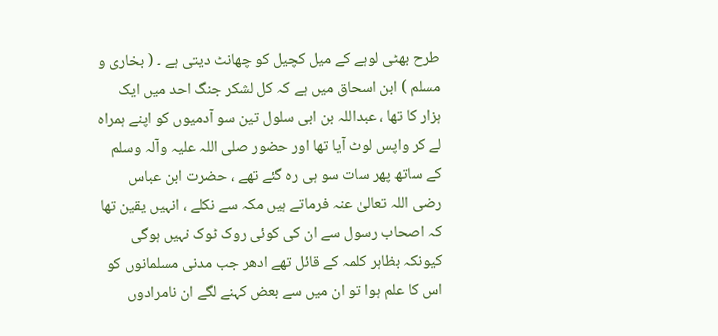طرح بھٹی لوہے کے میل کچیل کو چھانٹ دیتی ہے ۔ ( بخاری و مسلم ) ابن اسحاق میں ہے کہ کل لشکر جنگ احد میں ایک ہزار کا تھا ، عبداللہ بن ابی سلول تین سو آدمیوں کو اپنے ہمراہ لے کر واپس لوٹ آیا تھا اور حضور صلی اللہ علیہ وآلہ وسلم کے ساتھ پھر سات سو ہی رہ گئے تھے ، حضرت ابن عباس رضی اللہ تعالیٰ عنہ فرماتے ہیں مکہ سے نکلے ، انہیں یقین تھا کہ اصحاب رسول سے ان کی کوئی روک ٹوک نہیں ہوگی کیونکہ بظاہر کلمہ کے قائل تھے ادھر جب مدنی مسلمانوں کو اس کا علم ہوا تو ان میں سے بعض کہنے لگے ان نامرادوں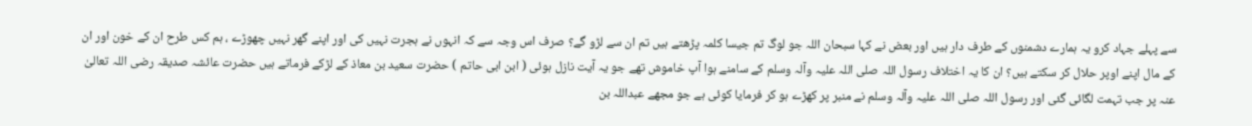سے پہلے جہاد کرو یہ ہمارے دشمنوں کے طرف دار ہیں اور بعض نے کہا سبحان اللہ جو لوگ تم جیسا کلمہ پڑھتے ہیں تم ان سے لڑو گے؟ صرف اس وجہ سے کہ انہوں نے ہجرت نہیں کی اور اپنے گھر نہیں چھوڑے ، ہم کس طرح ان کے خون اور ان کے مال اپنے اوپر حلال کر سکتے ہیں؟ ان کا یہ اختلاف رسول اللہ صلی اللہ علیہ وآلہ وسلم کے سامنے ہوا آپ خاموش تھے جو یہ آیت نازل ہوئی ( ابن ابی حاتم ) حضرت سعید بن معاذ کے لڑکے فرماتے ہیں حضرت عائشہ صدیقہ رضی اللہ تعالیٰ عنہ پر جب تہمت لگائی گئی اور رسول اللہ صلی اللہ علیہ وآلہ وسلم نے منبر پر کھڑے ہو کر فرمایا کوئی ہے جو مجھے عبداللہ بن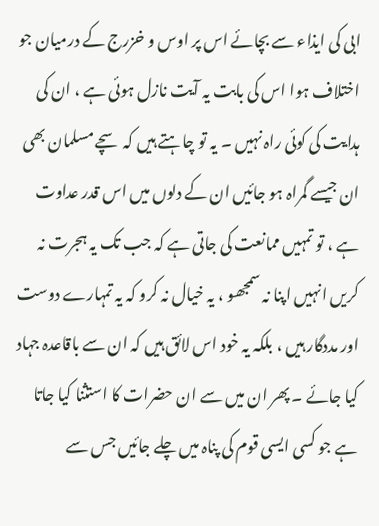ابی کی ایذاء سے بچائے اس پر اوس و خزرج کے درمیان جو اختلاف ہوا اس کی بابت یہ آیت نازل ہوئی ہے ، ان کی ہدایت کی کوئی راہ نہیں ۔ یہ تو چاہتے ہیں کہ سچے مسلمان بھی ان جیسے گمراہ ہو جائیں ان کے دلوں میں اس قدر عداوت ہے ، تو تمہیں ممانعت کی جاتی ہے کہ جب تک یہ ہجرت نہ کریں انہیں اپنا نہ سمجھو ، یہ خیال نہ کرو کہ یہ تمہارے دوست اور مددگار ہیں ، بلکہ یہ خود اس لائق ہیں کہ ان سے باقاعدہ جہاد کیا جائے ۔ پھر ان میں سے ان حضرات کا استثنا کیا جاتا ہے جو کسی ایسی قوم کی پناہ میں چلے جائیں جس سے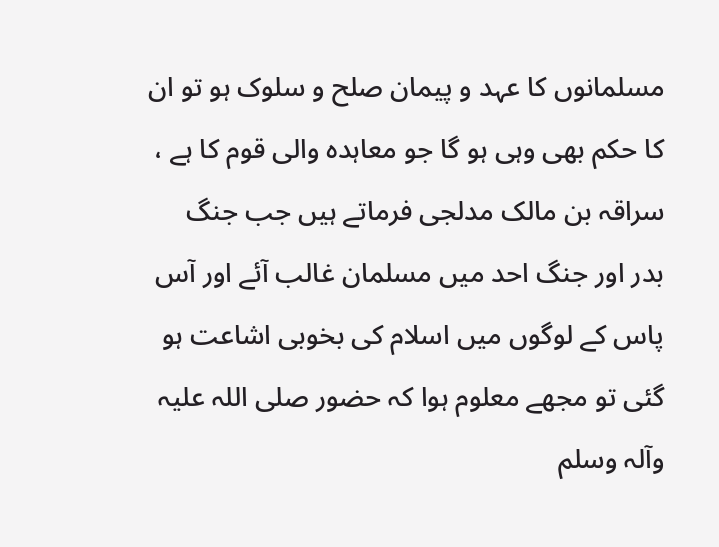مسلمانوں کا عہد و پیمان صلح و سلوک ہو تو ان کا حکم بھی وہی ہو گا جو معاہدہ والی قوم کا ہے ، سراقہ بن مالک مدلجی فرماتے ہیں جب جنگ بدر اور جنگ احد میں مسلمان غالب آئے اور آس پاس کے لوگوں میں اسلام کی بخوبی اشاعت ہو گئی تو مجھے معلوم ہوا کہ حضور صلی اللہ علیہ وآلہ وسلم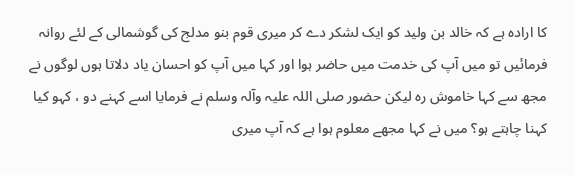کا ارادہ ہے کہ خالد بن ولید کو ایک لشکر دے کر میری قوم بنو مدلج کی گوشمالی کے لئے روانہ فرمائیں تو میں آپ کی خدمت میں حاضر ہوا اور کہا میں آپ کو احسان یاد دلاتا ہوں لوگوں نے مجھ سے کہا خاموش رہ لیکن حضور صلی اللہ علیہ وآلہ وسلم نے فرمایا اسے کہنے دو ، کہو کیا کہنا چاہتے ہو؟ میں نے کہا مجھے معلوم ہوا ہے کہ آپ میری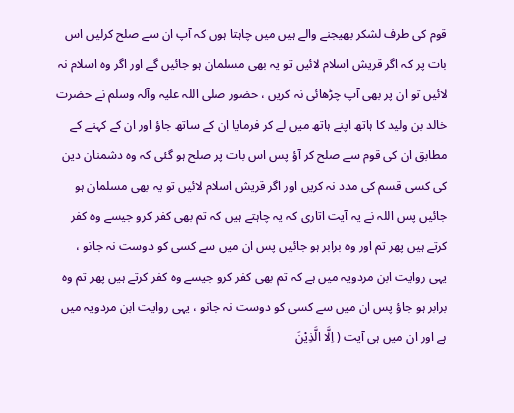قوم کی طرف لشکر بھیجنے والے ہیں میں چاہتا ہوں کہ آپ ان سے صلح کرلیں اس بات پر کہ اگر قریش اسلام لائیں تو یہ بھی مسلمان ہو جائیں گے اور اگر وہ اسلام نہ لائیں تو ان پر بھی آپ چڑھائی نہ کریں ، حضور صلی اللہ علیہ وآلہ وسلم نے حضرت خالد بن ولید کا ہاتھ اپنے ہاتھ میں لے کر فرمایا ان کے ساتھ جاؤ اور ان کے کہنے کے مطابق ان کی قوم سے صلح کر آؤ پس اس بات پر صلح ہو گئی کہ وہ دشمنان دین کی کسی قسم کی مدد نہ کریں اور اگر قریش اسلام لائیں تو یہ بھی مسلمان ہو جائیں پس اللہ نے یہ آیت اتاری کہ یہ چاہتے ہیں کہ تم بھی کفر کرو جیسے وہ کفر کرتے ہیں پھر تم اور وہ برابر ہو جائیں پس ان میں سے کسی کو دوست نہ جانو ، یہی روایت ابن مردویہ میں ہے کہ تم بھی کفر کرو جیسے وہ کفر کرتے ہیں پھر تم وہ برابر ہو جاؤ پس ان میں سے کسی کو دوست نہ جانو ، یہی روایت ابن مردویہ میں ہے اور ان میں ہی آیت ( اِلَّا الَّذِيْنَ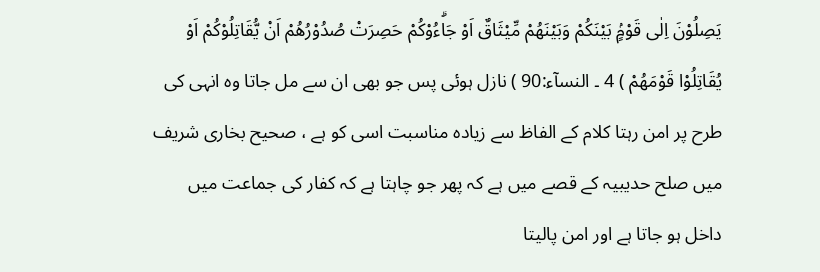يَصِلُوْنَ اِلٰى قَوْمٍۢ بَيْنَكُمْ وَبَيْنَھُمْ مِّيْثَاقٌ اَوْ جَاۗءُوْكُمْ حَصِرَتْ صُدُوْرُھُمْ اَنْ يُّقَاتِلُوْكُمْ اَوْ يُقَاتِلُوْا قَوْمَھُمْ ) 4 ۔ النسآء:90 ) نازل ہوئی پس جو بھی ان سے مل جاتا وہ انہی کی طرح پر امن رہتا کلام کے الفاظ سے زیادہ مناسبت اسی کو ہے ، صحیح بخاری شریف میں صلح حدیبیہ کے قصے میں ہے کہ پھر جو چاہتا ہے کہ کفار کی جماعت میں داخل ہو جاتا ہے اور امن پالیتا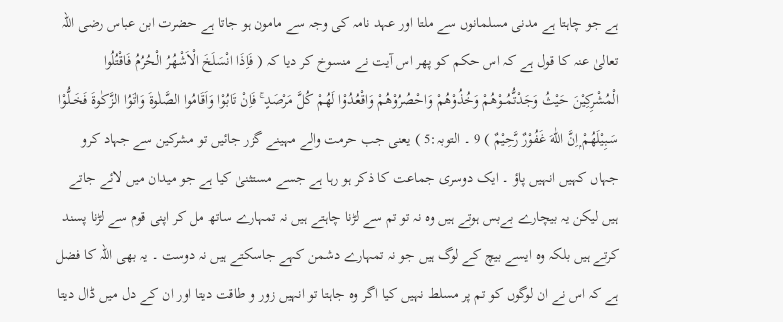ہے جو چاہتا ہے مدنی مسلمانوں سے ملتا اور عہد نامہ کی وجہ سے مامون ہو جاتا ہے حضرت ابن عباس رضی اللہ تعالیٰ عنہ کا قول ہے کہ اس حکم کو پھر اس آیت نے منسوخ کر دیا کہ ( فَاِذَا انْسَلَخَ الْاَشْهُرُ الْحُرُمُ فَاقْتُلُوا الْمُشْرِكِيْنَ حَيْثُ وَجَدْتُّمُــوْهُمْ وَخُذُوْهُمْ وَاحْصُرُوْهُمْ وَاقْعُدُوْا لَهُمْ كُلَّ مَرْصَدٍ ۚ فَاِنْ تَابُوْا وَاَقَامُوا الصَّلٰوةَ وَاٰتَوُا الزَّكٰوةَ فَخَــلُّوْا سَـبِيْلَهُمْ ۭاِنَّ اللّٰهَ غَفُوْرٌ رَّحِيْمٌ ) 9 ۔ التوبہ:5 ) یعنی جب حرمت والے مہینے گزر جائیں تو مشرکین سے جہاد کرو جہاں کہیں انہیں پاؤ ۔ ایک دوسری جماعت کا ذکر ہو رہا ہے جسے مستثنیٰ کیا ہے جو میدان میں لائے جاتے ہیں لیکن یہ بیچارے بےبس ہوتے ہیں وہ نہ تو تم سے لڑنا چاہتے ہیں نہ تمہارے ساتھ مل کر اپنی قوم سے لڑنا پسند کرتے ہیں بلکہ وہ ایسے بیچ کے لوگ ہیں جو نہ تمہارے دشمن کہے جاسکتے ہیں نہ دوست ۔ یہ بھی اللہ کا فضل ہے کہ اس نے ان لوگوں کو تم پر مسلط نہیں کیا اگر وہ جاہتا تو انہیں زور و طاقت دیتا اور ان کے دل میں ڈال دیتا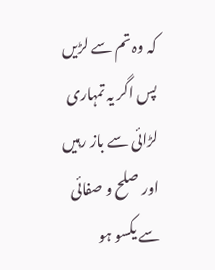کہ وہ تم سے لڑیں پس اگر یہ تمہاری لڑائی سے باز رہیں اور صلح و صفائی سے یکسو ہو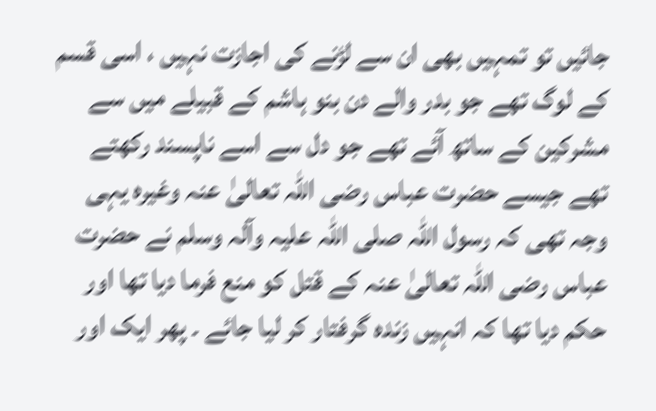جائیں تو تمہیں بھی ان سے لڑنے کی اجازت نہیں ، اسی قسم کے لوگ تھے جو بدر والے دن بنو ہاشم کے قبیلے میں سے مشرکین کے ساتھ آئے تھے جو دل سے اسے ناپسند رکھتے تھے جیسے حضرت عباس رضی اللہ تعالیٰ عنہ وغیرہ یہی وجہ تھی کہ رسول اللہ صلی اللہ علیہ وآلہ وسلم نے حضرت عباس رضی اللہ تعالیٰ عنہ کے قتل کو منع فرما دیا تھا اور حکم دیا تھا کہ انہیں زندہ گرفتار کر لیا جائے ۔ پھر ایک اور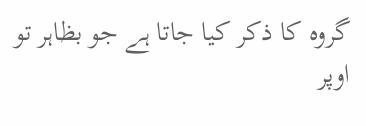گروہ کا ذکر کیا جاتا ہے جو بظاہر تو اوپر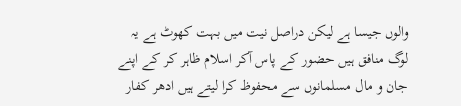والوں جیسا ہے لیکن دراصل نیت میں بہت کھوٹ ہے یہ لوگ منافق ہیں حضور کے پاس آکر اسلام ظاہر کر کے اپنے جان و مال مسلمانوں سے محفوظ کرا لیتے ہیں ادھر کفار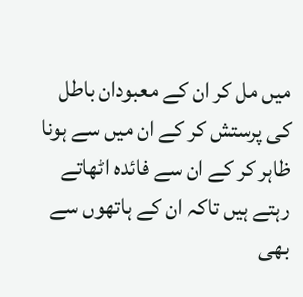میں مل کر ان کے معبودان باطل کی پرستش کر کے ان میں سے ہونا ظاہر کر کے ان سے فائدہ اٹھاتے رہتے ہیں تاکہ ان کے ہاتھوں سے بھی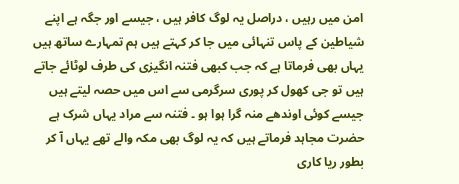امن میں رہیں ، دراصل یہ لوگ کافر ہیں ، جیسے اور جگہ ہے اپنے شیاطین کے پاس تنہائی میں جا کر کہتے ہیں ہم تمہارے ساتھ ہیں یہاں بھی فرماتا ہے کہ جب کبھی فتنہ انگیزی کی طرف لوٹائے جاتے ہیں تو جی کھول کر پوری سرگرمی سے اس میں حصہ لیتے ہیں جیسے کوئی اوندھے منہ گرا ہوا ہو ۔ فتنہ سے مراد یہاں شرک ہے حضرت مجاہد فرماتے ہیں کہ یہ لوگ بھی مکہ والے تھے یہاں آ کر بطور ریا کاری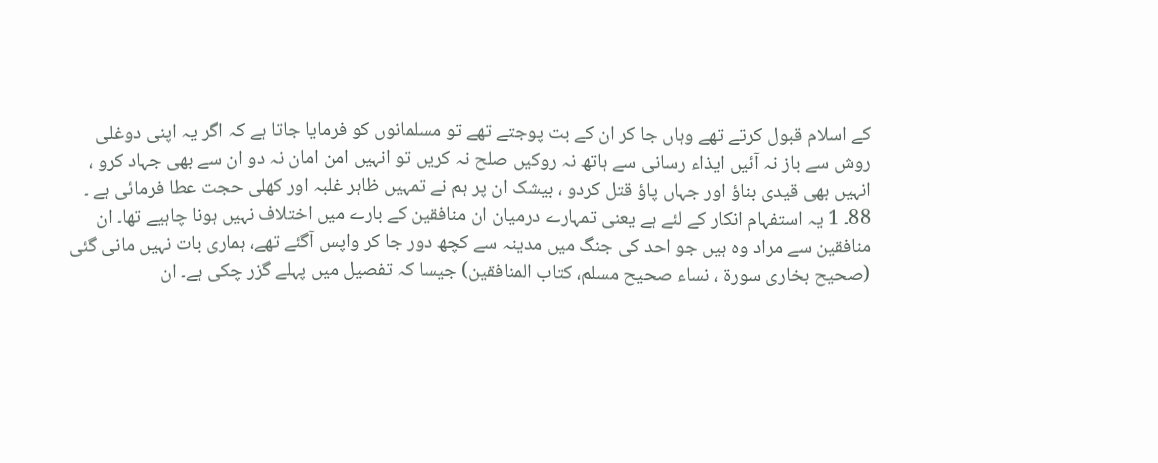کے اسلام قبول کرتے تھے وہاں جا کر ان کے بت پوجتے تھے تو مسلمانوں کو فرمایا جاتا ہے کہ اگر یہ اپنی دوغلی روش سے باز نہ آئیں ایذاء رسانی سے ہاتھ نہ روکیں صلح نہ کریں تو انہیں امن امان نہ دو ان سے بھی جہاد کرو ، انہیں بھی قیدی بناؤ اور جہاں پاؤ قتل کردو ، بیشک ان پر ہم نے تمہیں ظاہر غلبہ اور کھلی حجت عطا فرمائی ہے ۔
88۔ 1 یہ استفہام انکار کے لئے ہے یعنی تمہارے درمیان ان منافقین کے بارے میں اختلاف نہیں ہونا چاہیے تھا۔ ان منافقین سے مراد وہ ہیں جو احد کی جنگ میں مدینہ سے کچھ دور جا کر واپس آگئے تھے، ہماری بات نہیں مانی گئی (صحیح بخاری سورة ، نساء صحیح مسلم، کتاب المنافقین) جیسا کہ تفصیل میں پہلے گزر چکی ہے۔ ان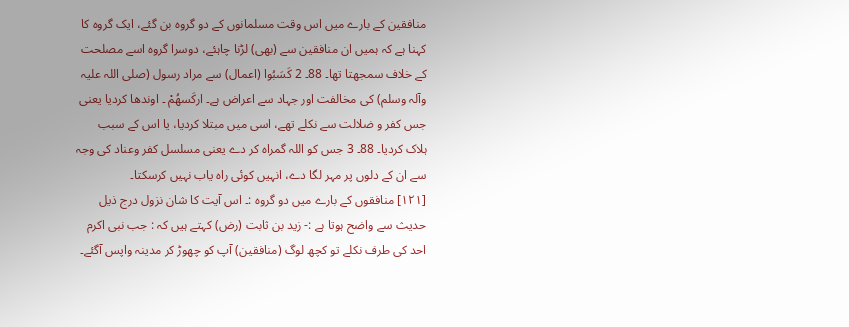منافقین کے بارے میں اس وقت مسلمانوں کے دو گروہ بن گئے، ایک گروہ کا کہنا ہے کہ ہمیں ان منافقین سے (بھی) لڑنا چاہئے، دوسرا گروہ اسے مصلحت کے خلاف سمجھتا تھا۔ 88۔ 2 کَسَبُوا (اعمال) سے مراد رسول (صلی اللہ علیہ وآلہ وسلم) کی مخالفت اور جہاد سے اعراض ہے۔ ارکَسھُمْ ۔ اوندھا کردیا یعنی جس کفر و ضلالت سے نکلے تھے، اسی میں مبتلا کردیا، یا اس کے سبب ہلاک کردیا۔ 88۔ 3 جس کو اللہ گمراہ کر دے یعنی مسلسل کفر وعناد کی وجہ سے ان کے دلوں پر مہر لگا دے، انہیں کوئی راہ یاب نہیں کرسکتا۔
[١٢١] منافقوں کے بارے میں دو گروہ :۔ اس آیت کا شان نزول درج ذیل حدیث سے واضح ہوتا ہے :- زید بن ثابت (رض) کہتے ہیں کہ : جب نبی اکرم احد کی طرف نکلے تو کچھ لوگ (منافقین) آپ کو چھوڑ کر مدینہ واپس آگئے۔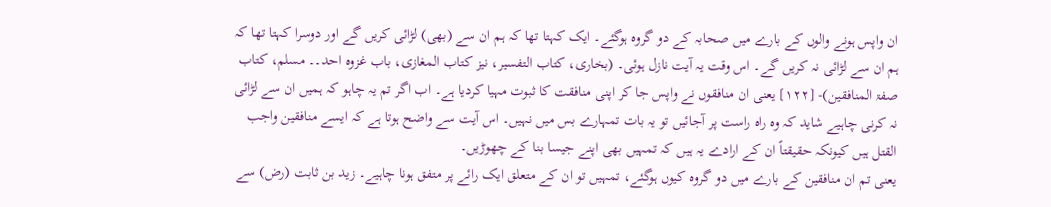ان واپس ہونے والوں کے بارے میں صحابہ کے دو گروہ ہوگئے۔ ایک کہتا تھا کہ ہم ان سے (بھی) لڑائی کریں گے اور دوسرا کہتا تھا کہ ہم ان سے لڑائی نہ کریں گے۔ اس وقت یہ آیت نازل ہوئی۔ (بخاری، کتاب التفسیر، نیز کتاب المغازی، باب غزوہ احد۔۔ مسلم، کتاب صفۃ المنافقین)- [١٢٢] یعنی ان منافقوں نے واپس جا کر اپنی منافقت کا ثبوت مہیا کردیا ہے۔ اب اگر تم یہ چاہو کہ ہمیں ان سے لڑائی نہ کرنی چاہیے شاید کہ وہ راہ راست پر آجائیں تو یہ بات تمہارے بس میں نہیں۔ اس آیت سے واضح ہوتا ہے کہ ایسے منافقین واجب القتل ہیں کیونکہ حقیقتاً ان کے ارادے یہ ہیں کہ تمہیں بھی اپنے جیسا بنا کے چھوڑیں۔
یعنی تم ان منافقین کے بارے میں دو گروہ کیوں ہوگئے، تمہیں تو ان کے متعلق ایک رائے پر متفق ہونا چاہیے۔ زید بن ثابت (رض) سے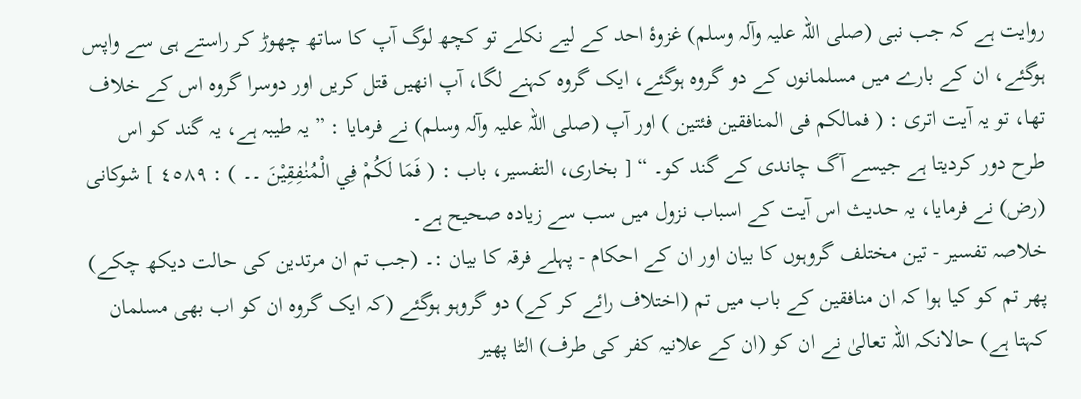روایت ہے کہ جب نبی (صلی اللہ علیہ وآلہ وسلم) غزوۂ احد کے لیے نکلے تو کچھ لوگ آپ کا ساتھ چھوڑ کر راستے ہی سے واپس ہوگئے، ان کے بارے میں مسلمانوں کے دو گروہ ہوگئے، ایک گروہ کہنے لگا، آپ انھیں قتل کریں اور دوسرا گروہ اس کے خلاف تھا، تو یہ آیت اتری : ( فمالکم فی المنافقین فئتین ) اور آپ (صلی اللہ علیہ وآلہ وسلم) نے فرمایا : ” یہ طیبہ ہے، یہ گند کو اس طرح دور کردیتا ہے جیسے آگ چاندی کے گند کو۔ “ [ بخاری، التفسیر، باب : ( فَمَا لَكُمْ فِي الْمُنٰفِقِيْنَ ۔۔ ) : ٤٥٨٩ ] شوکانی (رض) نے فرمایا، یہ حدیث اس آیت کے اسباب نزول میں سب سے زیادہ صحیح ہے۔
خلاصہ تفسیر - تین مختلف گروہوں کا بیان اور ان کے احکام - پہلے فرقہ کا بیان :۔ (جب تم ان مرتدین کی حالت دیکھ چکے) پھر تم کو کیا ہوا کہ ان منافقین کے باب میں تم (اختلاف رائے کر کے) دو گروہو ہوگئے (کہ ایک گروہ ان کو اب بھی مسلمان کہتا ہے) حالانکہ اللہ تعالیٰ نے ان کو (ان کے علانیہ کفر کی طرف) الٹا پھیر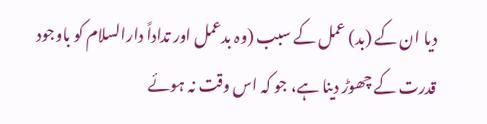دیا ان کے (بد) عمل کے سبب (وہ بدعمل اور تداداً دارالسلام کو باوجود قدرت کے چھوڑ دینا ہے، جو کہ اس وقت نہ ہوئے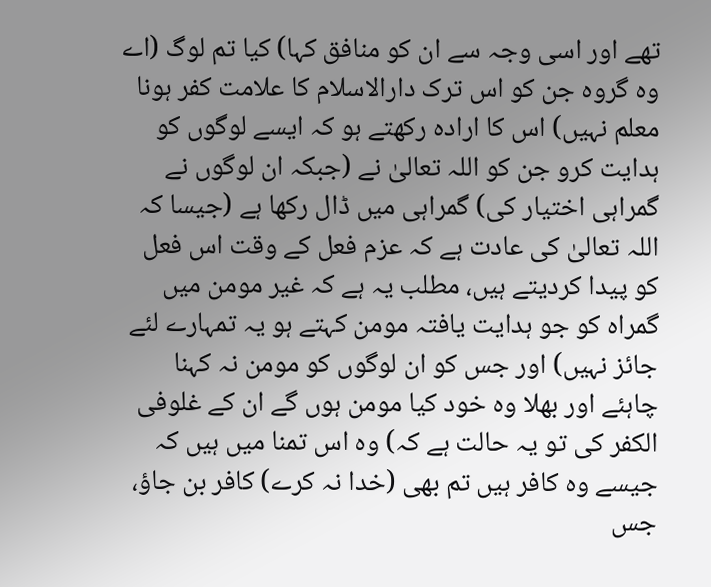تھے اور اسی وجہ سے ان کو منافق کہا) کیا تم لوگ (اے وہ گروہ جن کو اس ترک دارالاسلام کا علامت کفر ہونا معلم نہیں) اس کا ارادہ رکھتے ہو کہ ایسے لوگوں کو ہدایت کرو جن کو اللہ تعالیٰ نے (جبکہ ان لوگوں نے گمراہی اختیار کی) گمراہی میں ڈال رکھا ہے (جیسا کہ اللہ تعالیٰ کی عادت ہے کہ عزم فعل کے وقت اس فعل کو پیدا کردیتے ہیں، مطلب یہ ہے کہ غیر مومن میں گمراہ کو جو ہدایت یافتہ مومن کہتے ہو یہ تمہارے لئے جائز نہیں) اور جس کو ان لوگوں کو مومن نہ کہنا چاہئے اور بھلا وہ خود کیا مومن ہوں گے ان کے غلوفی الکفر کی تو یہ حالت ہے کہ) وہ اس تمنا میں ہیں کہ جیسے وہ کافر ہیں تم بھی (خدا نہ کرے) کافر بن جاؤ، جس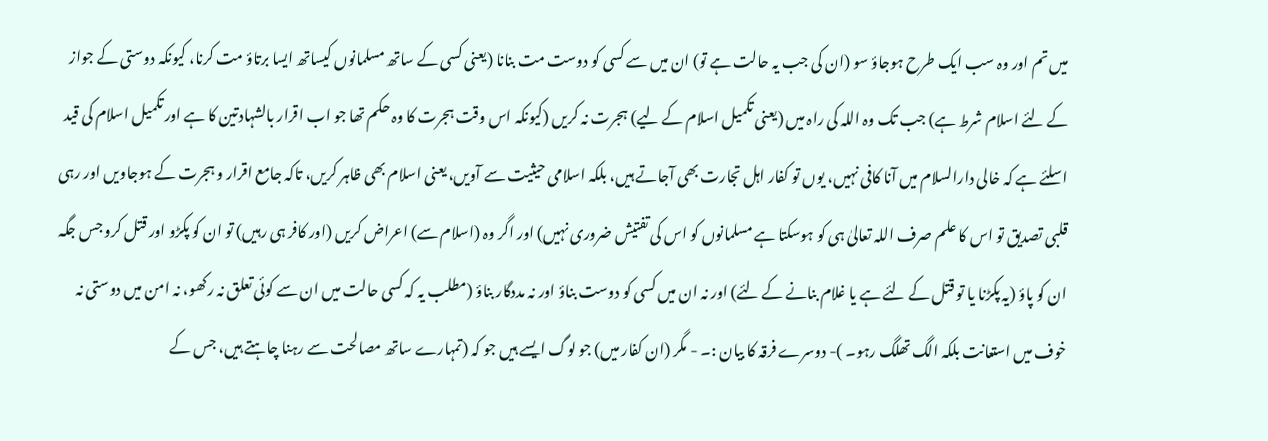میں تم اور وہ سب ایک طرح ہوجاؤ سو (ان کی جب یہ حالت ہے تو) ان میں سے کسی کو دوست مت بنانا (یعنی کسی کے ساتھ مسلمانوں کیساتھ ایسا برتاؤ مت کرنا، کیونکہ دوستی کے جواز کے لئے اسلام شرط ہے) جب تک وہ اللہ کی راہ میں (یعنی تکمیل اسلام کے لیے) ہجرت نہ کریں (کیونکہ اس وقت ہجرت کا وہ حکم تھا جو اب اقرار بالشہادتین کا ہے اور تکمیل اسلام کی قید اسلئے ہے کہ خالی دارالسلام میں آنا کافی نہیں، یوں تو کفار اہل تجارت بھی آجاتے ہیں، بلکہ اسلامی حیثیت سے آویں، یعنی اسلام بھی ظاہر کریں، تاکہ جامع اقرار و ہجرت کے ہوجاویں اور رہی قلبی تصدیق تو اس کا علم صرف اللہ تعالیٰ ہی کو ہوسکتا ہے مسلمانوں کو اس کی تفتیش ضروری نہیں) اور اگر وہ (اسلام سے) اعراض کریں (اور کافر ہی رہیں) تو ان کو پکڑو اور قتل کرو جس جگہ ان کو پاؤ (یہ پکڑنا یا تو قتل کے لئے ہے یا غلام بنانے کے لئے) اور نہ ان میں کسی کو دوست بناؤ اور نہ مددگار بناؤ (مطلب یہ کہ کسی حالت میں ان سے کوئی تعلق نہ رکھو، نہ امن میں دوستی نہ خوف میں استعانت بلکہ الگ تھلگ رہو۔ )- دوسرے فرقہ کا بیان :۔ - مگر (ان کفار میں) جو لوگ ایسے ہیں جو کہ (تمہارے ساتھ مصالحت سے رہنا چاہتے ہیں، جس کے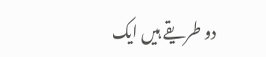دو طریقے ہیں ایک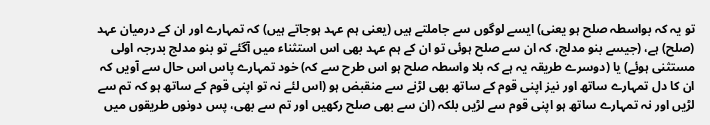تو یہ کہ بواسطہ صلح ہو یعنی) ایسے لوگوں سے جاملتے ہیں (یعنی ہم عہد ہوجاتے ہیں) کہ تمہارے اور ان کے درمیان عہد (صلح) ہے، (جیسے بنو مدلج، کہ ان سے صلح ہوئی تو ان کے ہم عہد بھی اس استثناء میں آگئے تو بنو مدلج بدرجہ اولی مستثنی ہوئے) یا (دوسرے طریقہ یہ ہے کہ بلا واسطہ صلح ہو اس طرح سے کہ) خود تمہارے پاس اس حال سے آویں کہ ان کا دل تمہارے ساتھ اور نیز اپنی قوم کے ساتھ بھی لڑنے سے منقبض ہو (اس لئے نہ تو اپنی قوم کے ساتھ ہو کہ تم سے لڑیں اور نہ تمہارے ساتھ ہو اپنی قوم سے لڑیں بلکہ (ان سے بھی صلح رکھیں اور تم سے بھی، پس دونوں طریقوں میں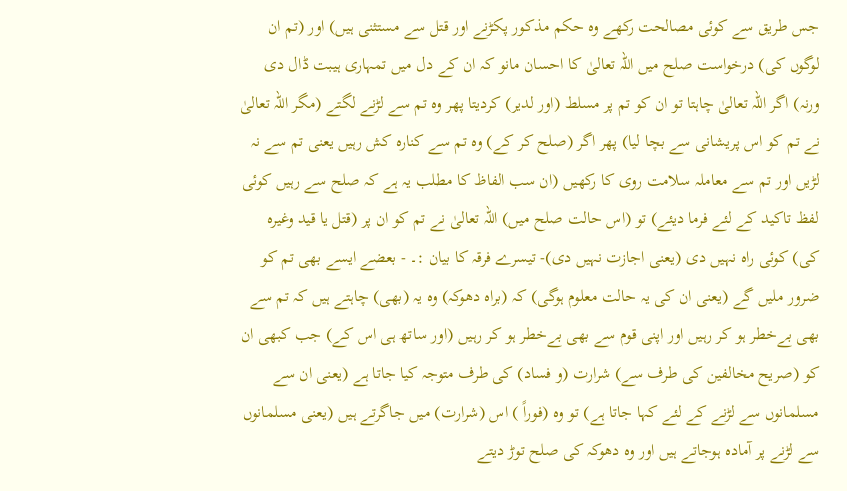جس طریق سے کوئی مصالحت رکھے وہ حکم مذکور پکڑنے اور قتل سے مستثنی ہیں) اور (تم ان لوگوں کی) درخواست صلح میں اللہ تعالیٰ کا احسان مانو کہ ان کے دل میں تمہاری ہیبت ڈال دی ورنہ) اگر اللہ تعالیٰ چاہتا تو ان کو تم پر مسلط (اور لدیر) کردیتا پھر وہ تم سے لڑنے لگتے (مگر اللہ تعالیٰ نے تم کو اس پریشانی سے بچا لیا) پھر اگر (صلح کر کے) وہ تم سے کنارہ کش رہیں یعنی تم سے نہ لڑیں اور تم سے معاملہ سلامت روی کا رکھیں (ان سب الفاظ کا مطلب یہ ہے کہ صلح سے رہیں کوئی لفظ تاکید کے لئے فرما دیئے) تو (اس حالت صلح میں) اللہ تعالیٰ نے تم کو ان پر (قتل یا قید وغیرہ کی) کوئی راہ نہیں دی (یعنی اجازت نہیں دی)- تیسرے فرقہ کا بیان :۔ - بعضے ایسے بھی تم کو ضرور ملیں گے (یعنی ان کی یہ حالت معلوم ہوگی) کہ (براہ دھوکہ) وہ یہ (بھی) چاہتے ہیں کہ تم سے بھی بےخطر ہو کر رہیں اور اپنی قوم سے بھی بےخطر ہو کر رہیں (اور ساتھ ہی اس کے) جب کبھی ان کو (صریح مخالفین کی طرف سے) شرارت (و فساد) کی طرف متوجہ کیا جاتا ہے (یعنی ان سے مسلمانوں سے لڑنے کے لئے کہا جاتا ہے) تو وہ (فوراً ) اس (شرارت) میں جاگرتے ہیں (یعنی مسلمانوں سے لڑنے پر آمادہ ہوجاتے ہیں اور وہ دھوکہ کی صلح توڑ دیتے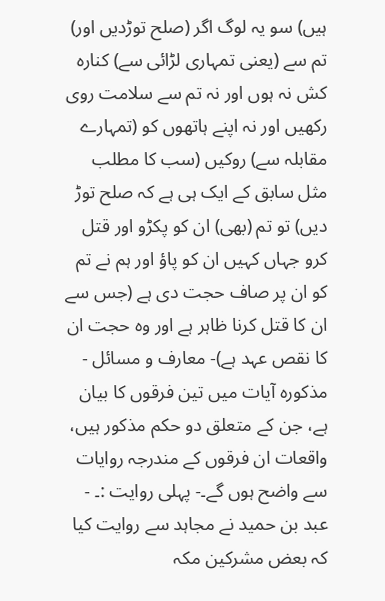ہیں) سو یہ لوگ اگر (صلح توڑدیں اور) تم سے (یعنی تمہاری لڑائی سے) کنارہ کش نہ ہوں اور نہ تم سے سلامت روی رکھیں اور نہ اپنے ہاتھوں کو (تمہارے مقابلہ سے) روکیں (سب کا مطلب مثل سابق کے ایک ہی ہے کہ صلح توڑ دیں) تو تم (بھی) ان کو پکڑو اور قتل کرو جہاں کہیں ان کو پاؤ اور ہم نے تم کو ان پر صاف حجت دی ہے (جس سے ان کا قتل کرنا ظاہر ہے اور وہ حجت ان کا نقص عہد ہے)- معارف و مسائل - مذکورہ آیات میں تین فرقوں کا بیان ہے، جن کے متعلق دو حکم مذکور ہیں، واقعات ان فرقوں کے مندرجہ روایات سے واضح ہوں گے۔- پہلی روایت :۔ - عبد بن حمید نے مجاہد سے روایت کیا کہ بعض مشرکین مکہ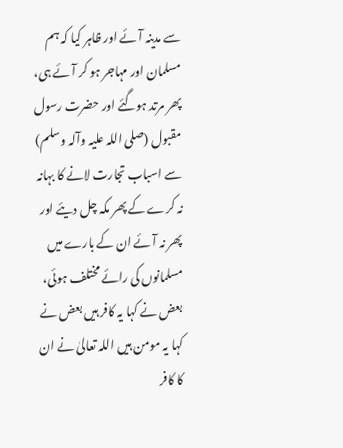سے مدینہ آئے اور ظاہر کیا کہ ہم مسلمان اور مہاجر ہو کر آئے ہی، پھر مرتد ہوگئے اور حضرت رسول مقبول (صلی اللہ علیہ وآلہ وسلم) سے اسباب تجارت لانے کا بہانہ نہ کرے کے پھر مکہ چل دیئے اور پھر نہ آئے ان کے بارے میں مسلمانوں کی رائے مختلف ہوئی، بعض نے کہا یہ کافر ہیں بعض نے کہا یہ مومن ہیں اللہ تعالیٰ نے ان کا کافر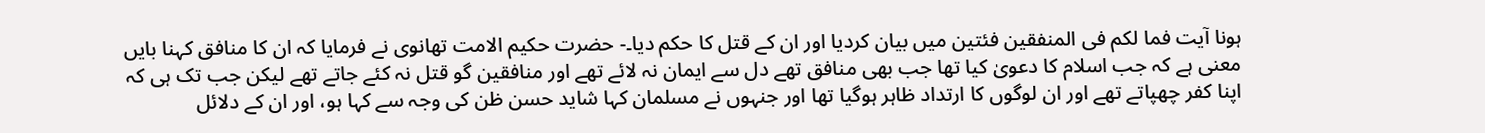ہونا آیت فما لکم فی المنفقین فئتین میں بیان کردیا اور ان کے قتل کا حکم دیا۔- حضرت حکیم الامت تھانوی نے فرمایا کہ ان کا منافق کہنا بایں معنی ہے کہ جب اسلام کا دعویٰ کیا تھا جب بھی منافق تھے دل سے ایمان نہ لائے تھے اور منافقین گو قتل نہ کئے جاتے تھے لیکن جب تک ہی کہ اپنا کفر چھپاتے تھے اور ان لوگوں کا ارتداد ظاہر ہوگیا تھا اور جنہوں نے مسلمان کہا شاید حسن ظن کی وجہ سے کہا ہو، اور ان کے دلائل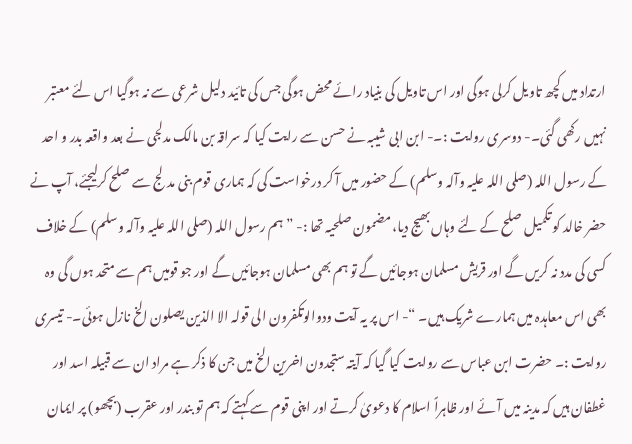ارتداد میں کچھ تاویل کرلی ہوگی اور اس تاویل کی بنیاد رائے محض ہوگی جس کی تائید دلیل شرعی سے نہ ہوگیا اس لئے معتبر نہیں رکھی گئی۔- دوسری روایت :۔- ابن ابی شیبہ نے حسن سے رایت کیا کہ سراقہ بن مالک مدلجی نے بعد واقعہ بدر و احد کے رسول اللہ (صلی اللہ علیہ وآلہ وسلم) کے حضور میں آ کر درخواست کی کہ ہماری قوم بنی مدلج سے صلح کرلیجئے، آپ نے حضر خالد کو تکمیل صلح کے لئے وہاں بھیج دیا، مضمون صلحیہ تھا :- ” ہم رسول اللہ (صلی اللہ علیہ وآلہ وسلم) کے خلاف کسی کی مدد نہ کریں گے اور قریش مسلمان ہوجائیں گے تو ہم بھی مسلمان ہوجائیں گے اور جو قومیں ہم سے متحد ہوں گی وہ بھی اس معاہدہ میں ہمارے شریک ہیں۔ “- اس پر یہ آیت ودوالوتکفرون الی قولہ الا الذین یصلون الخ نازل ہوئی۔- تیسری روایت :۔ حضرت ابن عباس سے روایت کیا گیا کہ آیتہ ستجدون اخرین الخ میں جن کا ذکر ہے مراد ان سے قبیلہ اسد اور غطفان ہیں کہ مدینہ میں آئے اور ظاہراً اسلام کا دعویٰ کرتے اور اپنی قوم سے کہتے کہ ہم تو بندر اور عقرب (بچھو) پر ایمان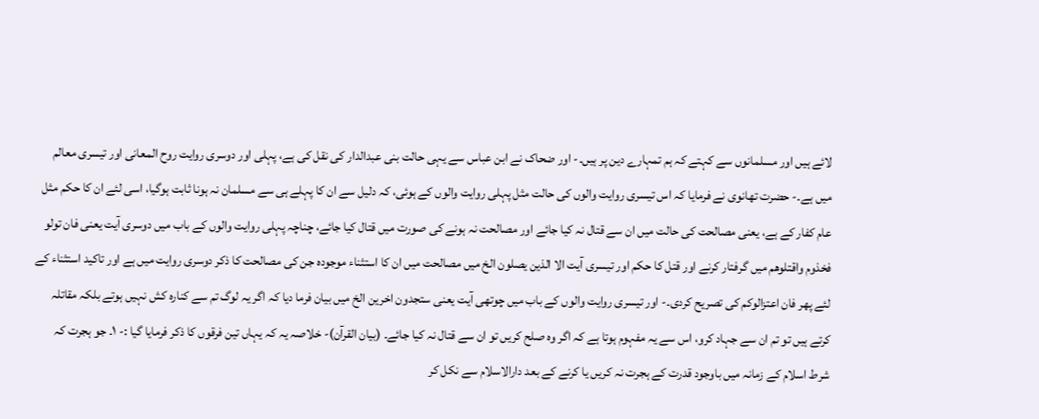لائے ہیں اور مسلمانوں سے کہتے کہ ہم تمہارے دین پر ہیں۔- اور ضحاک نے ابن عباس سے یہی حالت بنی عبدالدار کی نقل کی ہے، پہلی اور دوسری روایت روح المعانی اور تیسری معالم میں ہے۔- حضرت تھانوی نے فرمایا کہ اس تیسری روایت والوں کی حالت مثل پہلی روایت والوں کے ہوئی، کہ دلیل سے ان کا پہلے ہی سے مسلمان نہ ہونا ثابت ہوگیا، اسی لئے ان کا حکم مثل عام کفار کے ہے، یعنی مصالحت کی حالت میں ان سے قتال نہ کیا جائے اور مصالحت نہ ہونے کی صورت میں قتال کیا جائے، چناچہ پہلی روایت والوں کے باب میں دوسری آیت یعنی فان تولو فخذوم واقتلوھم میں گرفتار کرنے اور قتل کا حکم اور تیسری آیت الا الذین یصلون الخ میں مصالحت میں ان کا استثناء موجودہ جن کی مصالحت کا ذکر دوسری روایت میں ہے اور تاکید استثناء کے لئے پھر فان اعتزالوکم کی تصریح کردی۔- اور تیسری روایت والوں کے باب میں چوتھی آیت یعنی ستجدون اخرین الخ میں بیان فرما دیا کہ اگر یہ لوگ تم سے کنارہ کش نہیں ہوتے بلکہ مقاتلہ کرتے ہیں تو تم ان سے جہاد کرو، اس سے یہ مفہوم ہوتا ہے کہ اگر وہ صلح کریں تو ان سے قتال نہ کیا جائے۔ (بیان القرآن)- خلاصہ یہ کہ یہاں تین فرقوں کا ذکر فرمایا گیا :- ١۔ جو ہجرت کہ شرط اسلام کے زمانہ میں باوجود قدرت کے ہجرت نہ کریں یا کرنے کے بعد دارالاسلام سے نکل کر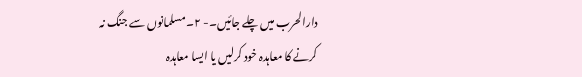دارالحرب میں چلے جائیں۔- ٢۔ مسلمانوں سے جنگ نہ کرنے کا معاہدہ خود کرلیں یا ایسا معاہدہ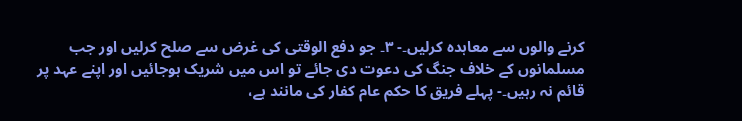کرنے والوں سے معاہدہ کرلیں۔- ٣۔ جو دفع الوقتی کی غرض سے صلح کرلیں اور جب مسلمانوں کے خلاف جنگ کی دعوت دی جائے تو اس میں شریک ہوجائیں اور اپنے عہد پر قائم نہ رہیں۔- پہلے فریق کا حکم عام کفار کی مانند ہے،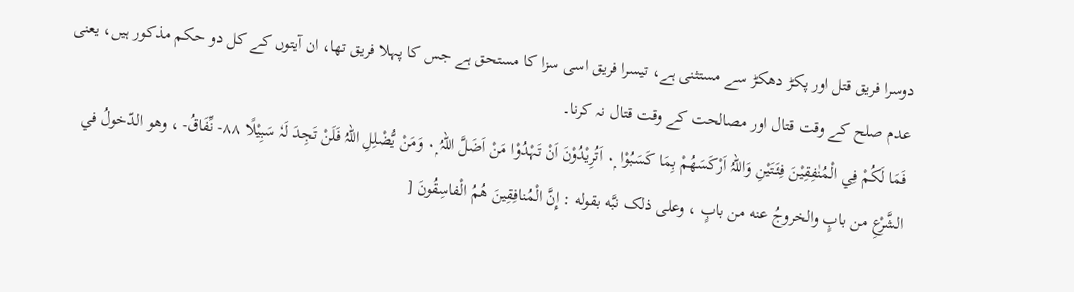دوسرا فریق قتل اور پکڑ دھکڑ سے مستثنی ہے، تیسرا فریق اسی سزا کا مستحق ہے جس کا پہلا فریق تھا، ان آیتوں کے کل دو حکم مذکور ہیں، یعنی عدم صلح کے وقت قتال اور مصالحت کے وقت قتال نہ کرنا۔
فَمَا لَكُمْ فِي الْمُنٰفِقِيْنَ فِئَتَيْنِ وَاللہُ اَرْكَسَھُمْ بِمَا كَسَبُوْا ٠ۭ اَتُرِيْدُوْنَ اَنْ تَہْدُوْا مَنْ اَضَلَّ اللہُ ٠ۭ وَمَنْ يُّضْلِلِ اللہُ فَلَنْ تَجِدَ لَہٗ سَبِيْلًا ٨٨- نِّفَاقُ- ، وهو الدّخولُ في الشَّرْعِ من بابٍ والخروجُ عنه من بابٍ ، وعلی ذلک نبَّه بقوله : إِنَّ الْمُنافِقِينَ هُمُ الْفاسِقُونَ [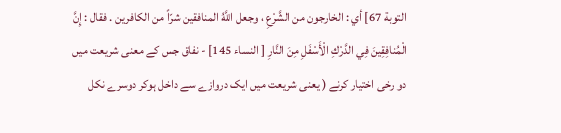التوبة 67] أي : الخارجون من الشَّرْعِ ، وجعل اللَّهُ المنافقین شرّاً من الکافرین . فقال : إِنَّ الْمُنافِقِينَ فِي الدَّرْكِ الْأَسْفَلِ مِنَ النَّارِ [ النساء 145] - نفاق جس کے معنی شریعت میں دو رخی اختیار کرنے ( یعنی شریعت میں ایک دروازے سے داخل ہوکر دوسرے نکل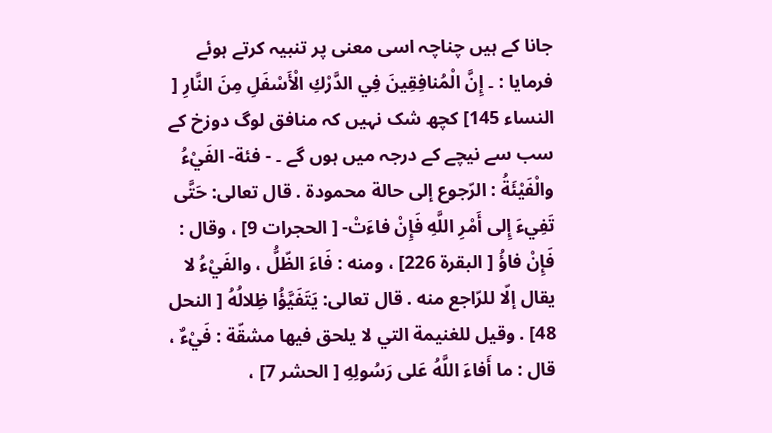جانا کے ہیں چناچہ اسی معنی پر تنبیہ کرتے ہوئے فرمایا : ۔ إِنَّ الْمُنافِقِينَ فِي الدَّرْكِ الْأَسْفَلِ مِنَ النَّارِ [ النساء 145] کچھ شک نہیں کہ منافق لوگ دوزخ کے سب سے نیچے کے درجہ میں ہوں گے ۔ - فئة- الفَيْءُ والْفَيْئَةُ : الرّجوع إلى حالة محمودة . قال تعالی: حَتَّى تَفِيءَ إِلى أَمْرِ اللَّهِ فَإِنْ فاءَتْ- [ الحجرات 9] ، وقال : فَإِنْ فاؤُ [ البقرة 226] ، ومنه : فَاءَ الظّلُّ ، والفَيْءُ لا يقال إلّا للرّاجع منه . قال تعالی: يَتَفَيَّؤُا ظِلالُهُ [ النحل 48] . وقیل للغنیمة التي لا يلحق فيها مشقّة : فَيْءٌ ، قال : ما أَفاءَ اللَّهُ عَلى رَسُولِهِ [ الحشر 7] ،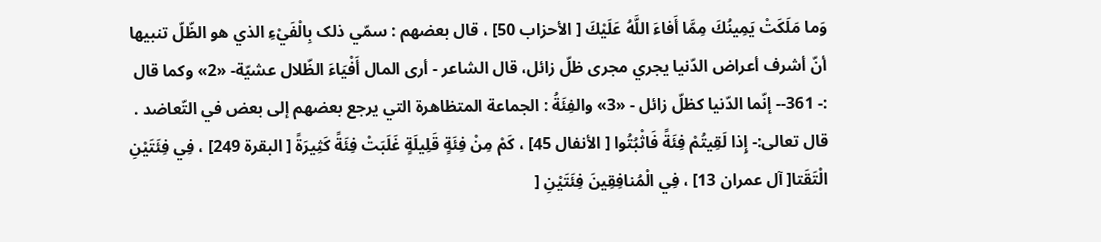وَما مَلَكَتْ يَمِينُكَ مِمَّا أَفاءَ اللَّهُ عَلَيْكَ [ الأحزاب 50] ، قال بعضهم : سمّي ذلک بِالْفَيْءِ الذي هو الظّلّ تنبيها أنّ أشرف أعراض الدّنيا يجري مجری ظلّ زائل، قال الشاعر - أرى المال أَفْيَاءَ الظّلال عشيّة- «2» وکما قال :- 361-- إنّما الدّنيا كظلّ زائل - «3» والفِئَةُ : الجماعة المتظاهرة التي يرجع بعضهم إلى بعض في التّعاضد . قال تعالی:- إِذا لَقِيتُمْ فِئَةً فَاثْبُتُوا [ الأنفال 45] ، كَمْ مِنْ فِئَةٍ قَلِيلَةٍ غَلَبَتْ فِئَةً كَثِيرَةً [ البقرة 249] ، فِي فِئَتَيْنِ الْتَقَتا[ آل عمران 13] ، فِي الْمُنافِقِينَ فِئَتَيْنِ [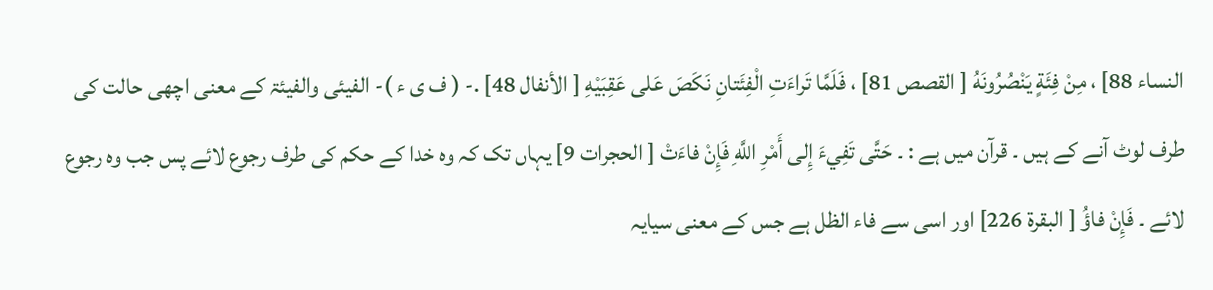النساء 88] ، مِنْ فِئَةٍ يَنْصُرُونَهُ [ القصص 81] ، فَلَمَّا تَراءَتِ الْفِئَتانِ نَكَصَ عَلى عَقِبَيْهِ [ الأنفال 48] .- ( ف ی ء )- الفیئی والفیئۃ کے معنی اچھی حالت کی طرف لوٹ آنے کے ہیں ۔ قرآن میں ہے : ۔ حَتَّى تَفِيءَ إِلى أَمْرِ اللَّهِ فَإِنْ فاءَتْ [ الحجرات 9] یہاں تک کہ وہ خدا کے حکم کی طرف رجوع لائے پس جب وہ رجوع لائے ۔ فَإِنْ فاؤُ [ البقرة 226] اور اسی سے فاء الظل ہے جس کے معنی سیایہ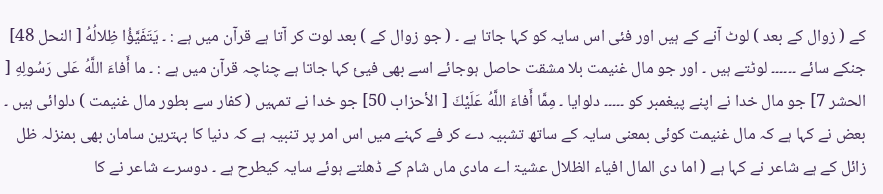کے ( زوال کے بعد ) لوٹ آنے کے ہیں اور فئی اس سایہ کو کہا جاتا ہے ۔ ( جو زوال کے ) بعد لوت کر آتا ہے قرآن میں ہے : ۔ يَتَفَيَّؤُا ظِلالُهُ [ النحل 48] جنکے سائے ۔۔۔۔۔۔ لوٹتے ہیں ۔ اور جو مال غنیمت بلا مشقت حاصل ہوجائے اسے بھی فیئ کہا جاتا ہے چناچہ قرآن میں ہے : ۔ ما أَفاءَ اللَّهُ عَلى رَسُولِهِ [ الحشر 7] جو مال خدا نے اپنے پیغمبر کو ۔۔۔۔۔ دلوایا ۔ مِمَّا أَفاءَ اللَّهُ عَلَيْكَ [ الأحزاب 50] جو خدا نے تمہیں ( کفار سے بطور مال غنیمت ) دلوائی ہیں ۔ بعض نے کہا ہے کہ مال غنیمت کوئی بمعنی سایہ کے ساتھ تشبیہ دے کر فے کہنے میں اس امر پر تنبیہ ہے کہ دنیا کا بہترین سامان بھی بمنزلہ ظل زائل کے ہے شاعر نے کہا ہے ( اما دی المال افیاء الظلال عشیۃ اے مادی ماں شام کے ڈھلتے ہوئے سایہ کیطرح ہے ۔ دوسرے شاعر نے کا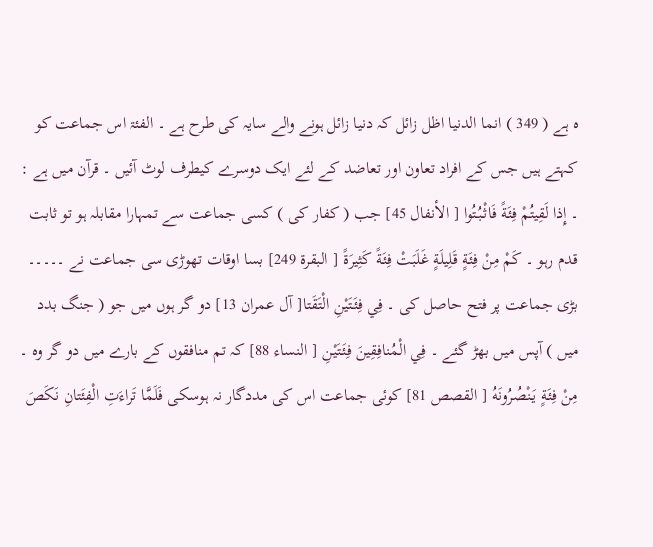ہ ہے ( 349 ) انما الدنیا اظل زائل کہ دنیا زائل ہونے والے سایہ کی طرح ہے ۔ الفئۃ اس جماعت کو کہتے ہیں جس کے افراد تعاون اور تعاضد کے لئے ایک دوسرے کیطرف لوٹ آئیں ۔ قرآن میں ہے : ۔ إِذا لَقِيتُمْ فِئَةً فَاثْبُتُوا [ الأنفال 45] جب ( کفار کی ) کسی جماعت سے تمہارا مقابلہ ہو تو ثابت قدم رہو ۔ كَمْ مِنْ فِئَةٍ قَلِيلَةٍ غَلَبَتْ فِئَةً كَثِيرَةً [ البقرة 249] بسا اوقات تھوڑی سی جماعت نے ۔۔۔۔۔ بڑی جماعت پر فتح حاصل کی ۔ فِي فِئَتَيْنِ الْتَقَتا[ آل عمران 13] دو گر ہوں میں جو ( جنگ بدد میں ) آپس میں بھڑ گئے ۔ فِي الْمُنافِقِينَ فِئَتَيْنِ [ النساء 88] کہ تم منافقوں کے بارے میں دو گر وہ ۔ مِنْ فِئَةٍ يَنْصُرُونَهُ [ القصص 81] کوئی جماعت اس کی مددگار نہ ہوسکی فَلَمَّا تَراءَتِ الْفِئَتانِ نَكَصَ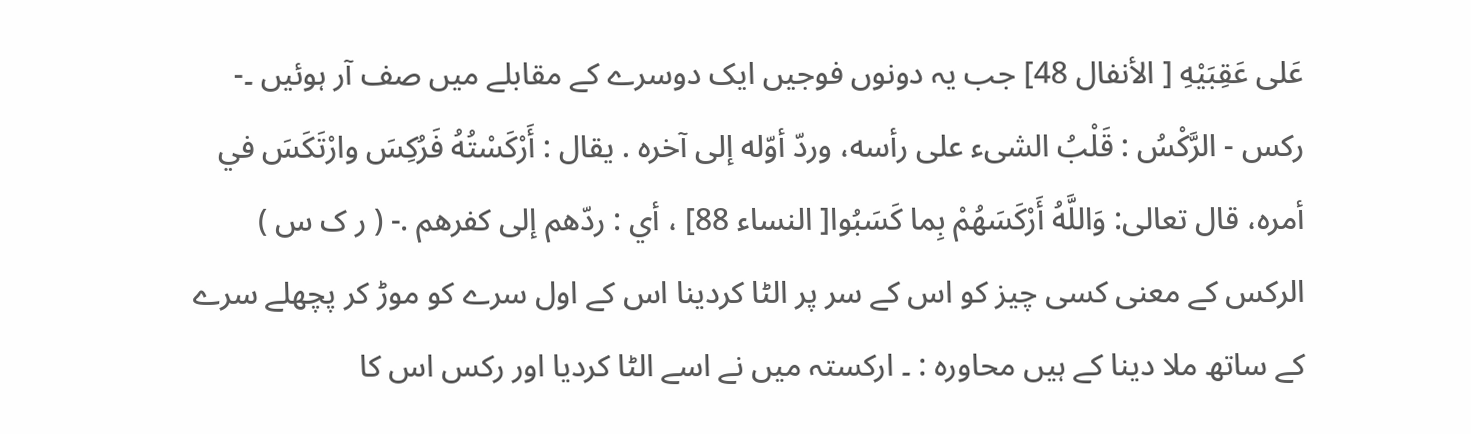عَلى عَقِبَيْهِ [ الأنفال 48] جب یہ دونوں فوجیں ایک دوسرے کے مقابلے میں صف آر ہوئیں ۔- ركس - الرَّكْسُ : قَلْبُ الشیء علی رأسه، وردّ أوّله إلى آخره . يقال : أَرْكَسْتُهُ فَرُكِسَ وارْتَكَسَ في أمره، قال تعالی: وَاللَّهُ أَرْكَسَهُمْ بِما كَسَبُوا[ النساء 88] ، أي : ردّهم إلى كفرهم .- ( ر ک س ) الرکس کے معنی کسی چیز کو اس کے سر پر الٹا کردینا اس کے اول سرے کو موڑ کر پچھلے سرے کے ساتھ ملا دینا کے ہیں محاورہ : ۔ ارکستہ میں نے اسے الٹا کردیا اور رکس اس کا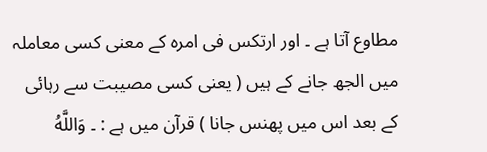مطاوع آتا ہے ۔ اور ارتکس فی امرہ کے معنی کسی معاملہ میں الجھ جانے کے ہیں ( یعنی کسی مصیبت سے رہائی کے بعد اس میں پھنس جانا ) قرآن میں ہے : ۔ وَاللَّهُ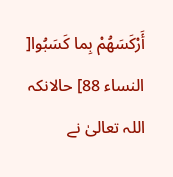أَرْكَسَهُمْ بِما كَسَبُوا[ النساء 88] حالانکہ اللہ تعالیٰ نے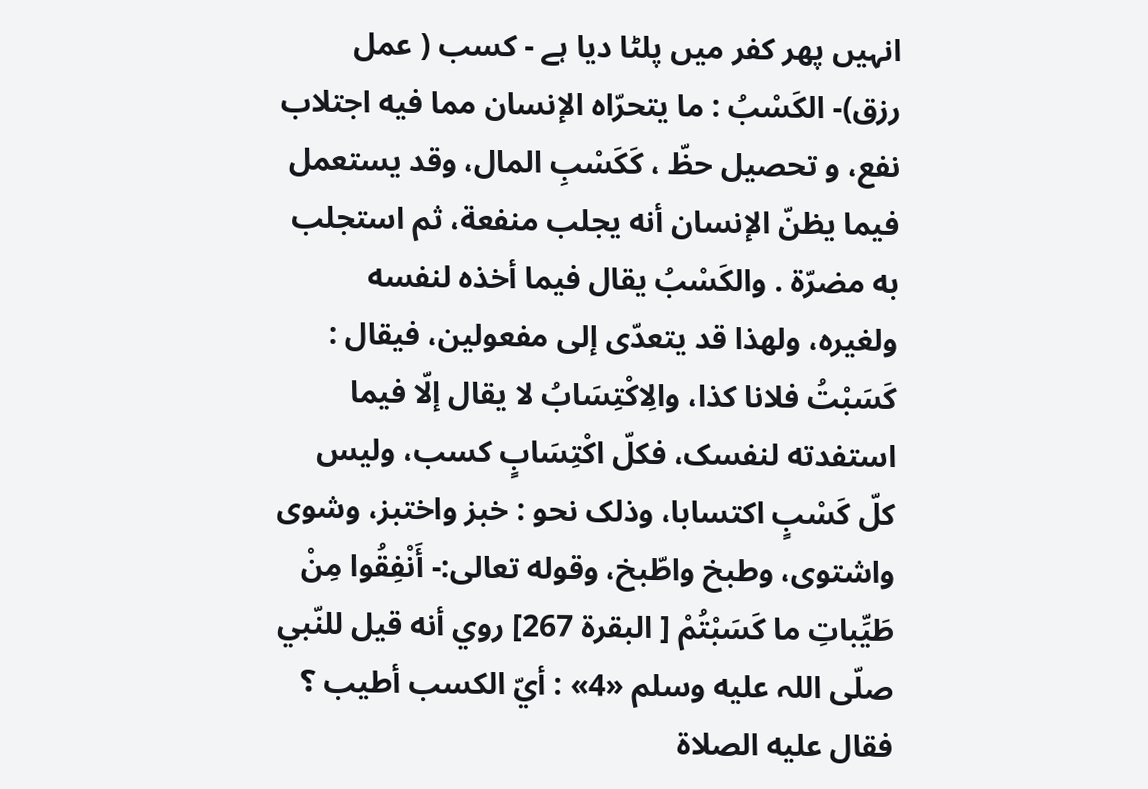انہیں پھر کفر میں پلٹا دیا ہے - كسب ( عمل رزق)- الكَسْبُ : ما يتحرّاه الإنسان مما فيه اجتلاب نفع، و تحصیل حظّ ، كَكَسْبِ المال، وقد يستعمل فيما يظنّ الإنسان أنه يجلب منفعة، ثم استجلب به مضرّة . والکَسْبُ يقال فيما أخذه لنفسه ولغیره، ولهذا قد يتعدّى إلى مفعولین، فيقال : كَسَبْتُ فلانا کذا، والِاكْتِسَابُ لا يقال إلّا فيما استفدته لنفسک، فكلّ اكْتِسَابٍ کسب، ولیس کلّ كَسْبٍ اکتسابا، وذلک نحو : خبز واختبز، وشوی واشتوی، وطبخ واطّبخ، وقوله تعالی:- أَنْفِقُوا مِنْ طَيِّباتِ ما كَسَبْتُمْ [ البقرة 267] روي أنه قيل للنّبي صلّى اللہ عليه وسلم «4» : أيّ الکسب أطيب ؟ فقال عليه الصلاة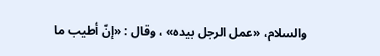والسلام، «عمل الرجل بيده» ، وقال : «إنّ أطيب ما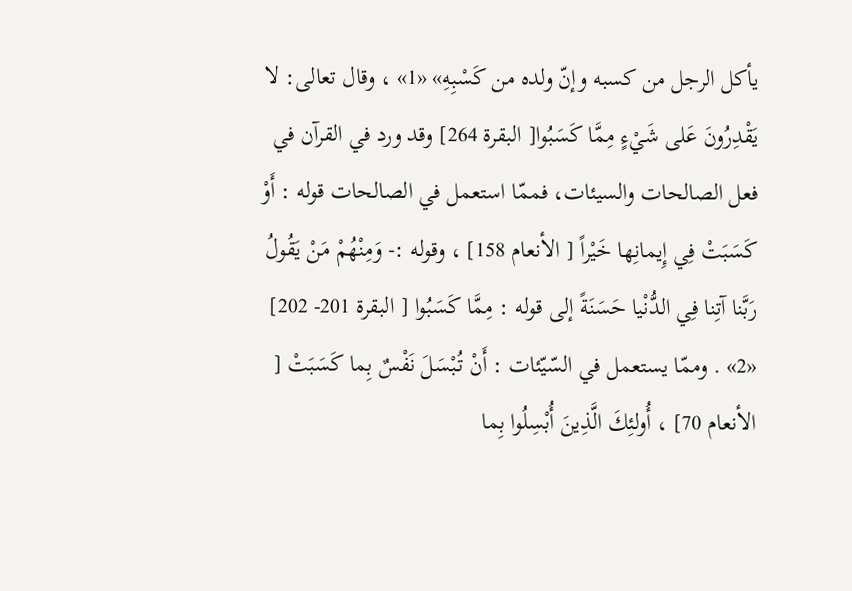يأكل الرجل من کسبه وإنّ ولده من كَسْبِهِ» «1» ، وقال تعالی: لا يَقْدِرُونَ عَلى شَيْءٍ مِمَّا كَسَبُوا[ البقرة 264] وقد ورد في القرآن في فعل الصالحات والسيئات، فممّا استعمل في الصالحات قوله : أَوْ كَسَبَتْ فِي إِيمانِها خَيْراً [ الأنعام 158] ، وقوله :- وَمِنْهُمْ مَنْ يَقُولُ رَبَّنا آتِنا فِي الدُّنْيا حَسَنَةً إلى قوله : مِمَّا كَسَبُوا [ البقرة 201- 202] «2» . وممّا يستعمل في السّيّئات : أَنْ تُبْسَلَ نَفْسٌ بِما كَسَبَتْ [ الأنعام 70] ، أُولئِكَ الَّذِينَ أُبْسِلُوا بِما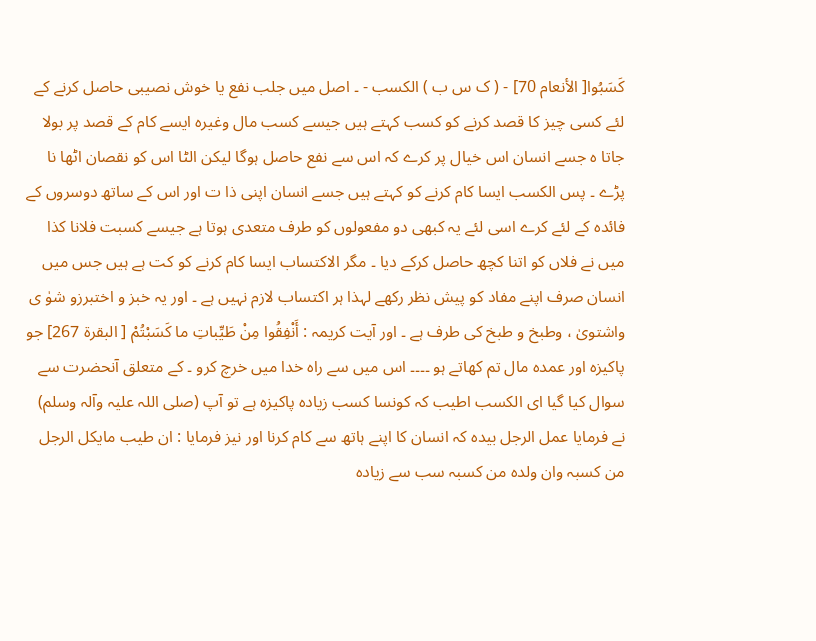كَسَبُوا[ الأنعام 70] - ( ک س ب ) الکسب - ۔ اصل میں جلب نفع یا خوش نصیبی حاصل کرنے کے لئے کسی چیز کا قصد کرنے کو کسب کہتے ہیں جیسے کسب مال وغیرہ ایسے کام کے قصد پر بولا جاتا ہ جسے انسان اس خیال پر کرے کہ اس سے نفع حاصل ہوگا لیکن الٹا اس کو نقصان اٹھا نا پڑے ۔ پس الکسب ایسا کام کرنے کو کہتے ہیں جسے انسان اپنی ذا ت اور اس کے ساتھ دوسروں کے فائدہ کے لئے کرے اسی لئے یہ کبھی دو مفعولوں کو طرف متعدی ہوتا ہے جیسے کسبت فلانا کذا میں نے فلاں کو اتنا کچھ حاصل کرکے دیا ۔ مگر الاکتساب ایسا کام کرنے کو کت ہے ہیں جس میں انسان صرف اپنے مفاد کو پیش نظر رکھے لہذا ہر اکتساب لازم نہیں ہے ۔ اور یہ خبز و اختبرزو شوٰ ی واشتویٰ ، وطبخ و طبخ کی طرف ہے ۔ اور آیت کریمہ : أَنْفِقُوا مِنْ طَيِّباتِ ما كَسَبْتُمْ [ البقرة 267] جو پاکیزہ اور عمدہ مال تم کھاتے ہو ۔۔۔۔ اس میں سے راہ خدا میں خرچ کرو ۔ کے متعلق آنحضرت سے سوال کیا گیا ای الکسب اطیب کہ کونسا کسب زیادہ پاکیزہ ہے تو آپ (صلی اللہ علیہ وآلہ وسلم) نے فرمایا عمل الرجل بیدہ کہ انسان کا اپنے ہاتھ سے کام کرنا اور نیز فرمایا : ان طیب مایکل الرجل من کسبہ وان ولدہ من کسبہ سب سے زیادہ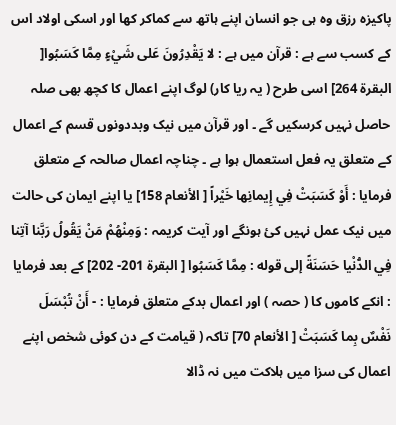پاکیزہ رزق وہ ہی جو انسان اپنے ہاتھ سے کماکر کھا اور اسکی اولاد اس کے کسب سے ہے : قرآن میں ہے : لا يَقْدِرُونَ عَلى شَيْءٍ مِمَّا كَسَبُوا[ البقرة 264] اسی طرح ( یہ ریا کار) لوگ اپنے اعمال کا کچھ بھی صلہ حاصل نہیں کرسکیں گے ۔ اور قرآن میں نیک وبددونوں قسم کے اعمال کے متعلق یہ فعل استعمال ہوا ہے ۔ چناچہ اعمال صالحہ کے متعلق فرمایا : أَوْ كَسَبَتْ فِي إِيمانِها خَيْراً [ الأنعام 158] یا اپنے ایمان کی حالت میں نیک عمل نہیں کئ ہونگے اور آیت کریمہ : وَمِنْهُمْ مَنْ يَقُولُ رَبَّنا آتِنا فِي الدُّنْيا حَسَنَةً إلى قوله : مِمَّا كَسَبُوا [ البقرة 201- 202] کے بعد فرمایا : انکے کاموں کا ( حصہ ) اور اعمال بدکے متعلق فرمایا : - أَنْ تُبْسَلَ نَفْسٌ بِما كَسَبَتْ [ الأنعام 70] تاکہ ( قیامت کے دن کوئی شخص اپنے اعمال کی سزا میں ہلاکت میں نہ ڈالا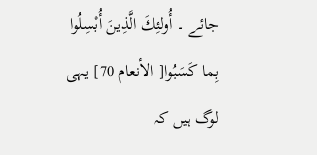جائے ۔ أُولئِكَ الَّذِينَ أُبْسِلُوا بِما كَسَبُوا[ الأنعام 70] یہی لوگ ہیں کہ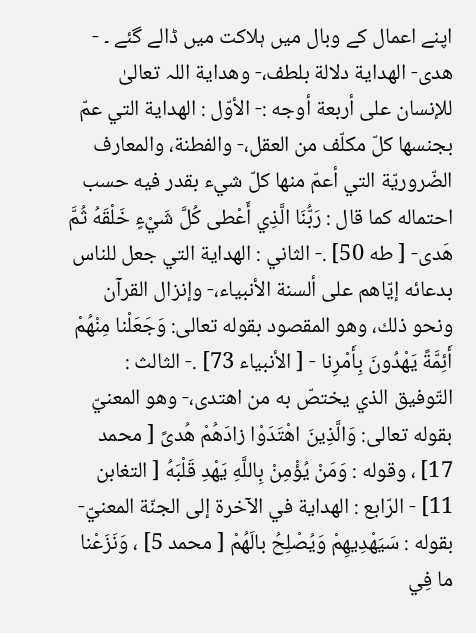اپنے اعمال کے وبال میں ہلاکت میں ڈالے گئے ۔ - هدى- الهداية دلالة بلطف،- وهداية اللہ تعالیٰ للإنسان علی أربعة أوجه :- الأوّل : الهداية التي عمّ بجنسها كلّ مكلّف من العقل،- والفطنة، والمعارف الضّروريّة التي أعمّ منها كلّ شيء بقدر فيه حسب احتماله كما قال : رَبُّنَا الَّذِي أَعْطى كُلَّ شَيْءٍ خَلْقَهُ ثُمَّ هَدى- [ طه 50] .- الثاني : الهداية التي جعل للناس بدعائه إيّاهم علی ألسنة الأنبیاء،- وإنزال القرآن ونحو ذلك، وهو المقصود بقوله تعالی: وَجَعَلْنا مِنْهُمْ أَئِمَّةً يَهْدُونَ بِأَمْرِنا - [ الأنبیاء 73] .- الثالث : التّوفیق الذي يختصّ به من اهتدی،- وهو المعنيّ بقوله تعالی: وَالَّذِينَ اهْتَدَوْا زادَهُمْ هُدىً [ محمد 17] ، وقوله : وَمَنْ يُؤْمِنْ بِاللَّهِ يَهْدِ قَلْبَهُ [ التغابن 11] - الرّابع : الهداية في الآخرة إلى الجنّة المعنيّ- بقوله : سَيَهْدِيهِمْ وَيُصْلِحُ بالَهُمْ [ محمد 5] ، وَنَزَعْنا ما فِي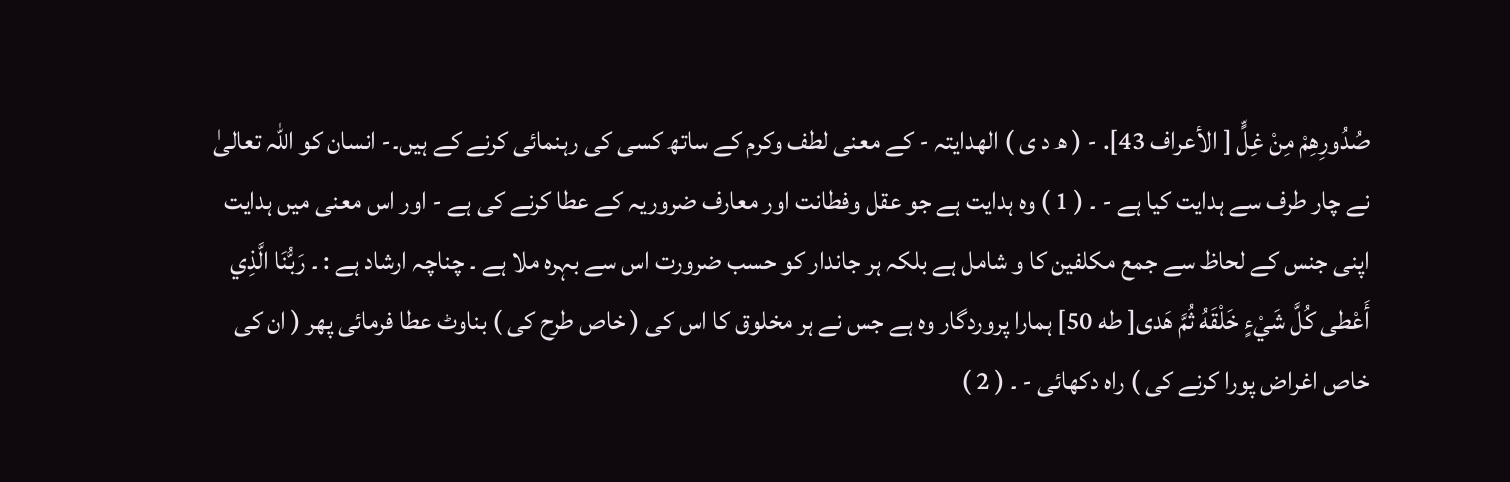صُدُورِهِمْ مِنْ غِلٍّ [ الأعراف 43]. - ( ھ د ی ) الھدایتہ - کے معنی لطف وکرم کے ساتھ کسی کی رہنمائی کرنے کے ہیں۔- انسان کو اللہ تعالیٰ نے چار طرف سے ہدایت کیا ہے - ۔ ( 1 ) وہ ہدایت ہے جو عقل وفطانت اور معارف ضروریہ کے عطا کرنے کی ہے - اور اس معنی میں ہدایت اپنی جنس کے لحاظ سے جمع مکلفین کا و شامل ہے بلکہ ہر جاندار کو حسب ضرورت اس سے بہرہ ملا ہے ۔ چناچہ ارشاد ہے : ۔ رَبُّنَا الَّذِي أَعْطى كُلَّ شَيْءٍ خَلْقَهُ ثُمَّ هَدى[ طه 50] ہمارا پروردگار وہ ہے جس نے ہر مخلوق کا اس کی ( خاص طرح کی ) بناوٹ عطا فرمائی پھر ( ان کی خاص اغراض پورا کرنے کی ) راہ دکھائی - ۔ ( 2 )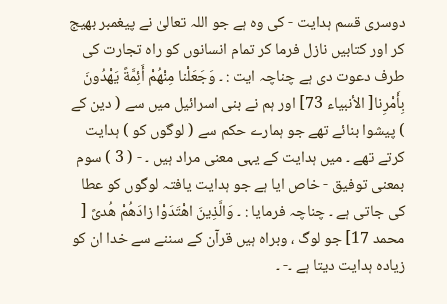دوسری قسم ہدایت - کی وہ ہے جو اللہ تعالیٰ نے پیغمبر بھیج کر اور کتابیں نازل فرما کر تمام انسانوں کو راہ تجارت کی طرف دعوت دی ہے چناچہ ایت : ۔ وَجَعَلْنا مِنْهُمْ أَئِمَّةً يَهْدُونَ بِأَمْرِنا[ الأنبیاء 73] اور ہم نے بنی اسرائیل میں سے ( دین کے ) پیشوا بنائے تھے جو ہمارے حکم سے ( لوگوں کو ) ہدایت کرتے تھے ۔ میں ہدایت کے یہی معنی مراد ہیں ۔ - ( 3 ) سوم بمعنی توفیق - خاص ایا ہے جو ہدایت یافتہ لوگوں کو عطا کی جاتی ہے ۔ چناچہ فرمایا : ۔ وَالَّذِينَ اهْتَدَوْا زادَهُمْ هُدىً [ محمد 17] جو لوگ ، وبراہ ہیں قرآن کے سننے سے خدا ان کو زیادہ ہدایت دیتا ہے ۔- ۔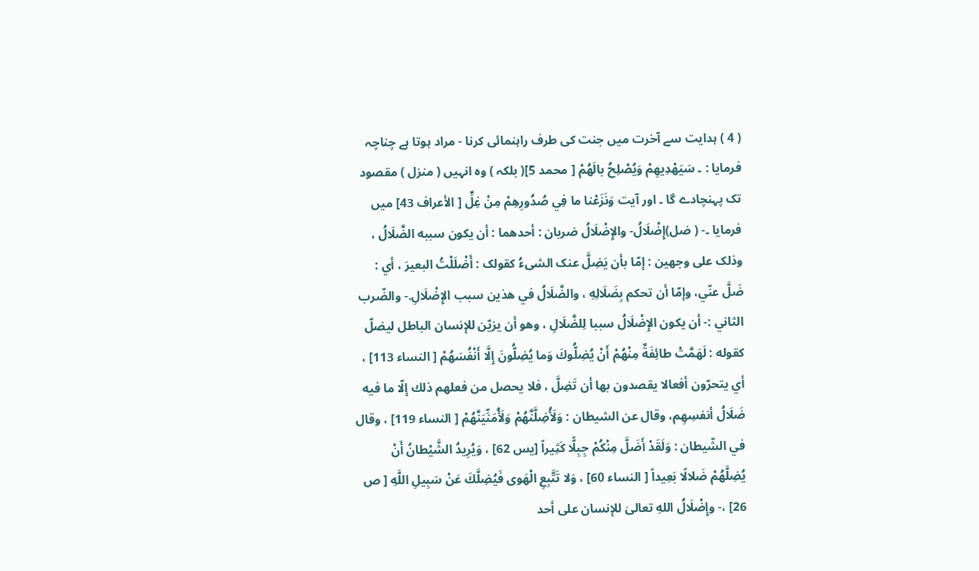( 4 ) ہدایت سے آخرت میں جنت کی طرف راہنمائی کرنا - مراد ہوتا ہے چناچہ فرمایا : ۔ سَيَهْدِيهِمْ وَيُصْلِحُ بالَهُمْ [ محمد 5]( بلکہ ) وہ انہیں ( منزل ) مقصود تک پہنچادے گا ۔ اور آیت وَنَزَعْنا ما فِي صُدُورِهِمْ مِنْ غِلٍّ [ الأعراف 43] میں فرمایا ۔- ( ضل)إِضْلَالُ- والإِضْلَالُ ضربان : أحدهما : أن يكون سببه الضَّلَالُ ، وذلک علی وجهين : إمّا بأن يَضِلَّ عنک الشیءُ کقولک : أَضْلَلْتُ البعیرَ ، أي : ضَلَّ عنّي، وإمّا أن تحکم بِضَلَالِهِ ، والضَّلَالُ في هذين سبب الإِضْلَالِ.- والضّرب الثاني :- أن يكون الإِضْلَالُ سببا لِلضَّلَالِ ، وهو أن يزيّن للإنسان الباطل ليضلّ کقوله : لَهَمَّتْ طائِفَةٌ مِنْهُمْ أَنْ يُضِلُّوكَ وَما يُضِلُّونَ إِلَّا أَنْفُسَهُمْ [ النساء 113] ، أي يتحرّون أفعالا يقصدون بها أن تَضِلَّ ، فلا يحصل من فعلهم ذلك إلّا ما فيه ضَلَالُ أنفسِهِم، وقال عن الشیطان : وَلَأُضِلَّنَّهُمْ وَلَأُمَنِّيَنَّهُمْ [ النساء 119] ، وقال في الشّيطان : وَلَقَدْ أَضَلَّ مِنْكُمْ جِبِلًّا كَثِيراً [يس 62] ، وَيُرِيدُ الشَّيْطانُ أَنْ يُضِلَّهُمْ ضَلالًا بَعِيداً [ النساء 60] ، وَلا تَتَّبِعِ الْهَوى فَيُضِلَّكَ عَنْ سَبِيلِ اللَّهِ [ ص 26] ،- وإِضْلَالُ اللهِ تعالیٰ للإنسان علی أحد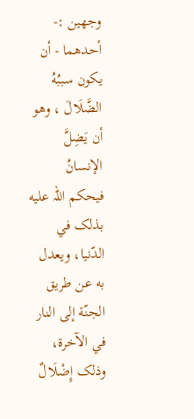وجهين :- أحدهما - أن يكون سببُهُ الضَّلَالَ ، وهو أن يَضِلَّ الإنسانُ فيحكم اللہ عليه بذلک في الدّنيا، ويعدل به عن طریق الجنّة إلى النار في الآخرة، وذلک إِضْلَالٌ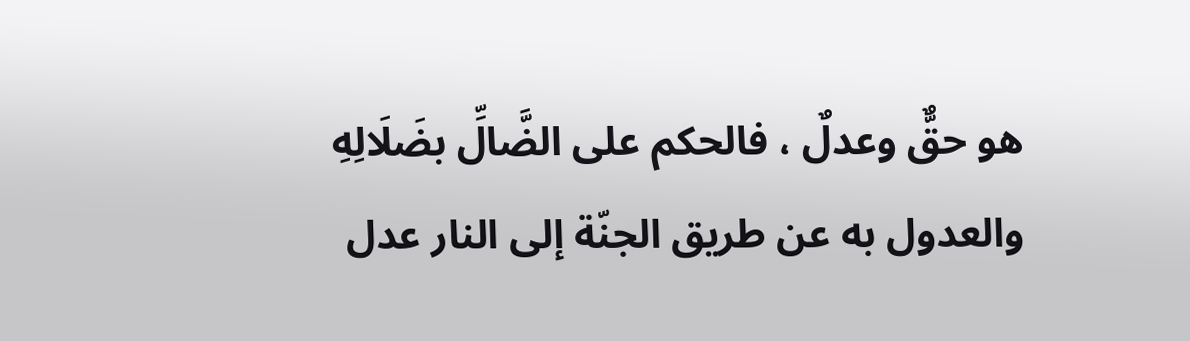هو حقٌّ وعدلٌ ، فالحکم علی الضَّالِّ بضَلَالِهِ والعدول به عن طریق الجنّة إلى النار عدل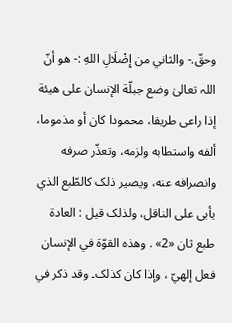وحقّ.- والثاني من إِضْلَالِ اللهِ :- هو أنّ اللہ تعالیٰ وضع جبلّة الإنسان علی هيئة إذا راعی طریقا، محمودا کان أو مذموما، ألفه واستطابه ولزمه، وتعذّر صرفه وانصرافه عنه، ويصير ذلک کالطّبع الذي يأبى علی الناقل، ولذلک قيل : العادة طبع ثان «2» . وهذه القوّة في الإنسان فعل إلهيّ ، وإذا کان کذلک۔ وقد ذکر في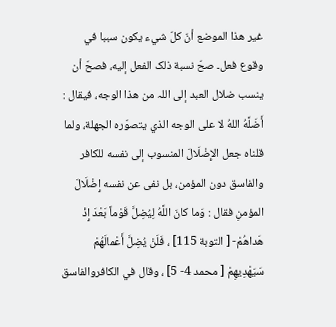غير هذا الموضع أنّ كلّ شيء يكون سببا في وقوع فعل۔ صحّ نسبة ذلک الفعل إليه، فصحّ أن ينسب ضلال العبد إلى اللہ من هذا الوجه، فيقال : أَضَلَّهُ اللهُ لا علی الوجه الذي يتصوّره الجهلة، ولما قلناه جعل الإِضْلَالَ المنسوب إلى نفسه للکافر والفاسق دون المؤمن، بل نفی عن نفسه إِضْلَالَ المؤمنِ فقال : وَما کانَ اللَّهُ لِيُضِلَّ قَوْماً بَعْدَ إِذْ هَداهُمْ- [ التوبة 115] ، فَلَنْ يُضِلَّ أَعْمالَهُمْ سَيَهْدِيهِمْ [ محمد 4- 5] ، وقال في الکافروالفاسق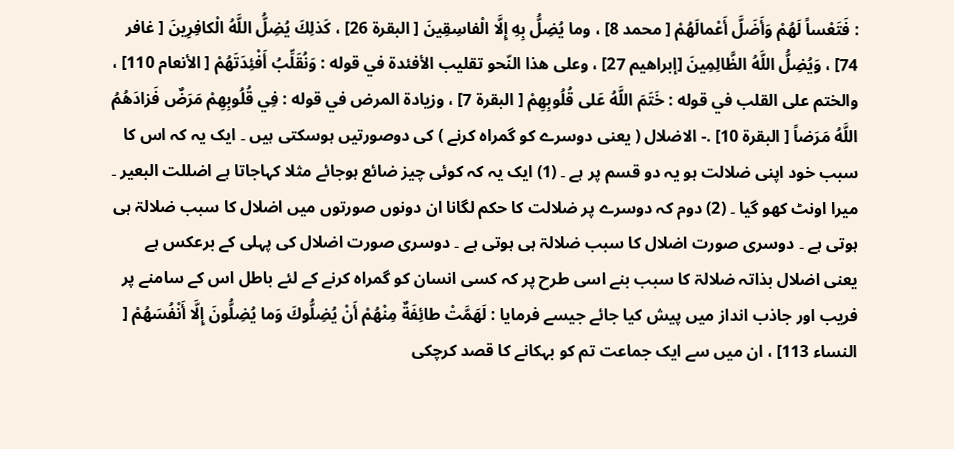: فَتَعْساً لَهُمْ وَأَضَلَّ أَعْمالَهُمْ [ محمد 8] ، وما يُضِلُّ بِهِ إِلَّا الْفاسِقِينَ [ البقرة 26] ، كَذلِكَ يُضِلُّ اللَّهُ الْكافِرِينَ [ غافر 74] ، وَيُضِلُّ اللَّهُ الظَّالِمِينَ [إبراهيم 27] ، وعلی هذا النّحو تقلیب الأفئدة في قوله : وَنُقَلِّبُ أَفْئِدَتَهُمْ [ الأنعام 110] ، والختم علی القلب في قوله : خَتَمَ اللَّهُ عَلى قُلُوبِهِمْ [ البقرة 7] ، وزیادة المرض في قوله : فِي قُلُوبِهِمْ مَرَضٌ فَزادَهُمُ اللَّهُ مَرَضاً [ البقرة 10] .- الاضلال ( یعنی دوسرے کو گمراہ کرنے ) کی دوصورتیں ہوسکتی ہیں ۔ ایک یہ کہ اس کا سبب خود اپنی ضلالت ہو یہ دو قسم پر ہے ۔ (1) ایک یہ کہ کوئی چیز ضائع ہوجائے مثلا کہاجاتا ہے اضللت البعیر ۔ میرا اونٹ کھو گیا ۔ (2) دوم کہ دوسرے پر ضلالت کا حکم لگانا ان دونوں صورتوں میں اضلال کا سبب ضلالۃ ہی ہوتی ہے ۔ دوسری صورت اضلال کا سبب ضلالۃ ہی ہوتی ہے ۔ دوسری صورت اضلال کی پہلی کے برعکس ہے یعنی اضلال بذاتہ ضلالۃ کا سبب بنے اسی طرح پر کہ کسی انسان کو گمراہ کرنے کے لئے باطل اس کے سامنے پر فریب اور جاذب انداز میں پیش کیا جائے جیسے فرمایا : لَهَمَّتْ طائِفَةٌ مِنْهُمْ أَنْ يُضِلُّوكَ وَما يُضِلُّونَ إِلَّا أَنْفُسَهُمْ [ النساء 113] ، ان میں سے ایک جماعت تم کو بہکانے کا قصد کرچکی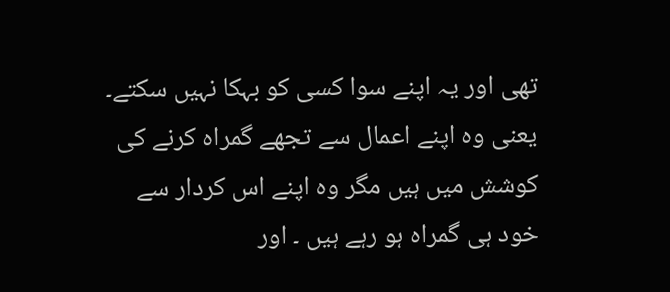تھی اور یہ اپنے سوا کسی کو بہکا نہیں سکتے۔ یعنی وہ اپنے اعمال سے تجھے گمراہ کرنے کی کوشش میں ہیں مگر وہ اپنے اس کردار سے خود ہی گمراہ ہو رہے ہیں ۔ اور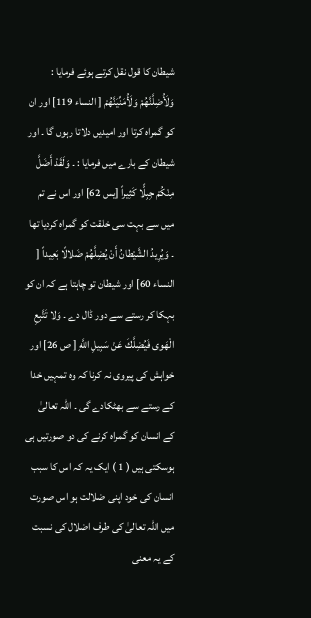شیطان کا قول نقل کرتے ہوئے فرمایا : وَلَأُضِلَّنَّهُمْ وَلَأُمَنِّيَنَّهُمْ [ النساء 119] اور ان کو گمراہ کرتا اور امیدیں دلاتا رہوں گا ۔ اور شیطان کے بارے میں فرمایا : ۔ وَلَقَدْ أَضَلَّ مِنْكُمْ جِبِلًّا كَثِيراً [يس 62] اور اس نے تم میں سے بہت سی خلقت کو گمراہ کردیا تھا ۔ وَيُرِيدُ الشَّيْطانُ أَنْ يُضِلَّهُمْ ضَلالًا بَعِيداً [ النساء 60] اور شیطان تو چاہتا ہے کہ ان کو بہکا کر رستے سے دور ڈال دے ۔ وَلا تَتَّبِعِ الْهَوى فَيُضِلَّكَ عَنْ سَبِيلِ اللَّهِ [ ص 26] اور خواہش کی پیروی نہ کرنا کہ وہ تمہیں خدا کے رستے سے بھٹکادے گی ۔ اللہ تعالیٰ کے انسان کو گمراہ کرنے کی دو صورتیں ہی ہوسکتی ہیں ( 1 ) ایک یہ کہ اس کا سبب انسان کی خود اپنی ضلالت ہو اس صورت میں اللہ تعالیٰ کی طرف اضلال کی نسبت کے یہ معنی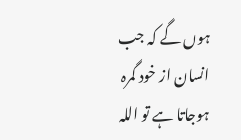ہوں گے کہ جب انسان از خود گمرہ ہوجاتا ہے تو اللہ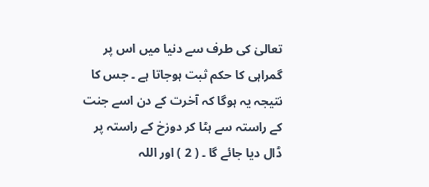تعالیٰ کی طرف سے دنیا میں اس پر گمراہی کا حکم ثبت ہوجاتا ہے ۔ جس کا نتیجہ یہ ہوگا کہ آخرت کے دن اسے جنت کے راستہ سے ہٹا کر دوزخ کے راستہ پر ڈال دیا جائے گا ۔ ( 2 ) اور اللہ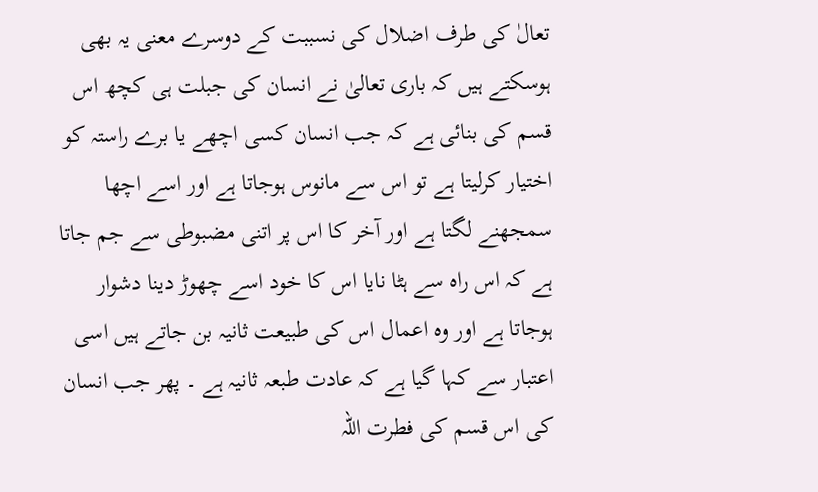تعالٰ کی طرف اضلال کی نسببت کے دوسرے معنی یہ بھی ہوسکتے ہیں کہ باری تعالیٰ نے انسان کی جبلت ہی کچھ اس قسم کی بنائی ہے کہ جب انسان کسی اچھے یا برے راستہ کو اختیار کرلیتا ہے تو اس سے مانوس ہوجاتا ہے اور اسے اچھا سمجھنے لگتا ہے اور آخر کا اس پر اتنی مضبوطی سے جم جاتا ہے کہ اس راہ سے ہٹا نایا اس کا خود اسے چھوڑ دینا دشوار ہوجاتا ہے اور وہ اعمال اس کی طبیعت ثانیہ بن جاتے ہیں اسی اعتبار سے کہا گیا ہے کہ عادت طبعہ ثانیہ ہے ۔ پھر جب انسان کی اس قسم کی فطرت اللہ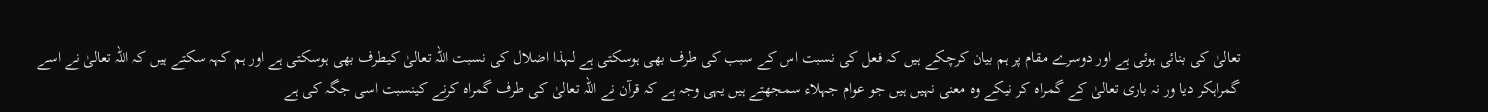تعالیٰ کی بنائی ہوئی ہے اور دوسرے مقام پر ہم بیان کرچکے ہیں کہ فعل کی نسبت اس کے سبب کی طرف بھی ہوسکتی ہے لہذا اضلال کی نسبت اللہ تعالیٰ کیطرف بھی ہوسکتی ہے اور ہم کہہ سکتے ہیں کہ اللہ تعالیٰ نے اسے گمراہکر دیا ور نہ باری تعالیٰ کے گمراہ کر نیکے وہ معنی نہیں ہیں جو عوام جہلاء سمجھتے ہیں یہی وجہ ہے کہ قرآن نے اللہ تعالیٰ کی طرف گمراہ کرنے کینسبت اسی جگہ کی ہے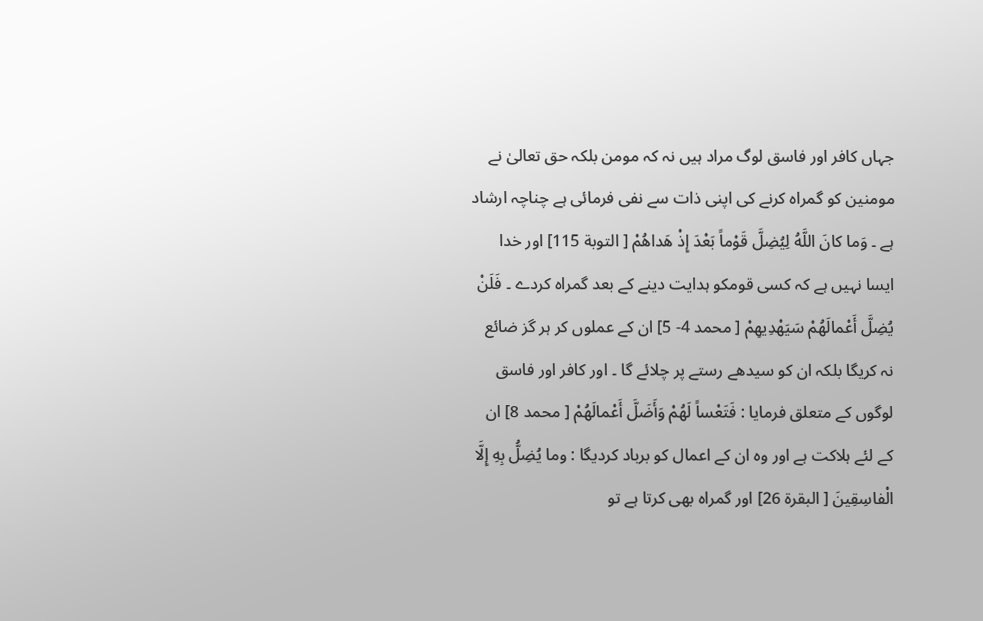جہاں کافر اور فاسق لوگ مراد ہیں نہ کہ مومن بلکہ حق تعالیٰ نے مومنین کو گمراہ کرنے کی اپنی ذات سے نفی فرمائی ہے چناچہ ارشاد ہے ۔ وَما کانَ اللَّهُ لِيُضِلَّ قَوْماً بَعْدَ إِذْ هَداهُمْ [ التوبة 115] اور خدا ایسا نہیں ہے کہ کسی قومکو ہدایت دینے کے بعد گمراہ کردے ۔ فَلَنْ يُضِلَّ أَعْمالَهُمْ سَيَهْدِيهِمْ [ محمد 4- 5] ان کے عملوں کر ہر گز ضائع نہ کریگا بلکہ ان کو سیدھے رستے پر چلائے گا ۔ اور کافر اور فاسق لوگوں کے متعلق فرمایا : فَتَعْساً لَهُمْ وَأَضَلَّ أَعْمالَهُمْ [ محمد 8] ان کے لئے ہلاکت ہے اور وہ ان کے اعمال کو برباد کردیگا : وما يُضِلُّ بِهِ إِلَّا الْفاسِقِينَ [ البقرة 26] اور گمراہ بھی کرتا ہے تو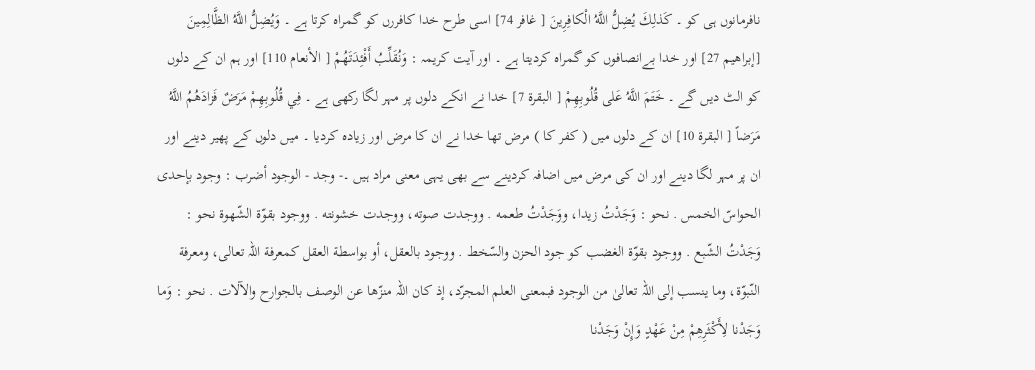نافرمانوں ہی کو ۔ كَذلِكَ يُضِلُّ اللَّهُ الْكافِرِينَ [ غافر 74] اسی طرح خدا کافررں کو گمراہ کرتا ہے ۔ وَيُضِلُّ اللَّهُ الظَّالِمِينَ [إبراهيم 27] اور خدا بےانصافوں کو گمراہ کردیتا ہے ۔ اور آیت کریمہ : وَنُقَلِّبُ أَفْئِدَتَهُمْ [ الأنعام 110] اور ہم ان کے دلوں کو الٹ دیں گے ۔ خَتَمَ اللَّهُ عَلى قُلُوبِهِمْ [ البقرة 7] خدا نے انکے دلوں پر مہر لگا رکھی ہے ۔ فِي قُلُوبِهِمْ مَرَضٌ فَزادَهُمُ اللَّهُ مَرَضاً [ البقرة 10] ان کے دلوں میں ( کفر کا ) مرض تھا خدا نے ان کا مرض اور زیادہ کردیا ۔ میں دلوں کے پھیر دینے اور ان پر مہر لگا دینے اور ان کی مرض میں اضافہ کردینے سے بھی یہی معنی مراد ہیں ۔- وجد - الوجود أضرب : وجود بإحدی الحواسّ الخمس . نحو : وَجَدْتُ زيدا، ووَجَدْتُ طعمه . ووجدت صوته، ووجدت خشونته . ووجود بقوّة الشّهوة نحو : وَجَدْتُ الشّبع . ووجود بقوّة الغضب کو جود الحزن والسّخط . ووجود بالعقل، أو بواسطة العقل کمعرفة اللہ تعالی، ومعرفة النّبوّة، وما ينسب إلى اللہ تعالیٰ من الوجود فبمعنی العلم المجرّد، إذ کان اللہ منزّها عن الوصف بالجوارح والآلات . نحو : وَما وَجَدْنا لِأَكْثَرِهِمْ مِنْ عَهْدٍ وَإِنْ وَجَدْنا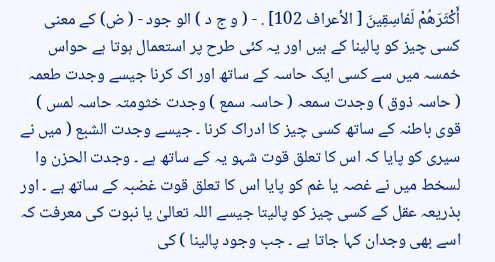أَكْثَرَهُمْ لَفاسِقِينَ [ الأعراف 102] . - ( و ج د ) الو جود - ( ض) کے معنی کسی چیز کو پالینا کے ہیں اور یہ کئی طرح پر استعمال ہوتا ہے حواس خمسہ میں سے کسی ایک حاسہ کے ساتھ اور اک کرنا جیسے وجدت طعمہ ( حاسہ ذوق ) وجدت سمعہ ( حاسہ سمع ) وجدت خثومتہ حاسہ لمس ) قوی باطنہ کے ساتھ کسی چیز کا ادراک کرنا ۔ جیسے وجدت الشبع ( میں نے سیری کو پایا کہ اس کا تعلق قوت شہو یہ کے ساتھ ہے ۔ وجدت الحزن وا لسخط میں نے غصہ یا غم کو پایا اس کا تعلق قوت غضبہ کے ساتھ ہے ۔ اور بذریعہ عقل کے کسی چیز کو پالیتا جیسے اللہ تعالیٰ یا نبوت کی معرفت کہ اسے بھی وجدان کہا جاتا ہے ۔ جب وجود پالینا ) کی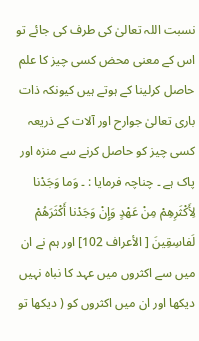نسبت اللہ تعالیٰ کی طرف کی جائے تو اس کے معنی محض کسی چیز کا علم حاصل کرلینا کے ہوتے ہیں کیونکہ ذات باری تعالیٰ جوارح اور آلات کے ذریعہ کسی چیز کو حاصل کرنے سے منزہ اور پاک ہے ۔ چناچہ فرمایا : ۔ وَما وَجَدْنا لِأَكْثَرِهِمْ مِنْ عَهْدٍ وَإِنْ وَجَدْنا أَكْثَرَهُمْ لَفاسِقِينَ [ الأعراف 102] اور ہم نے ان میں سے اکثروں میں عہد کا نباہ نہیں دیکھا اور ان میں اکثروں کو ( دیکھا تو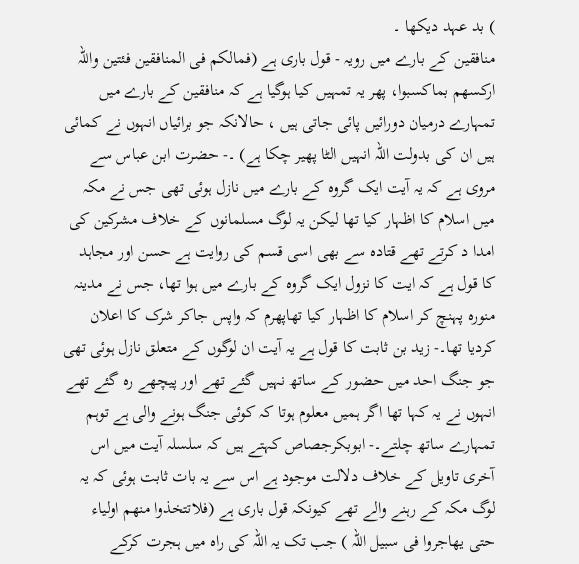) بد عہد دیکھا ۔
منافقین کے بارے میں رویہ - قول باری ہے (فمالکم فی المنافقین فئتین واللہ ارکسھم بماکسبوا، پھر یہ تمہیں کیا ہوگیا ہے کہ منافقین کے بارے میں تمہارے درمیان دورائیں پائی جاتی ہیں ، حالانکہ جو برائیاں انہوں نے کمائی ہیں ان کی بدولت اللہ انہیں الٹا پھیر چکا ہے) ۔- حضرت ابن عباس سے مروی ہے کہ یہ آیت ایک گروہ کے بارے میں نازل ہوئی تھی جس نے مکہ میں اسلام کا اظہار کیا تھا لیکن یہ لوگ مسلمانوں کے خلاف مشرکین کی امدا د کرتے تھے قتادہ سے بھی اسی قسم کی روایت ہے حسن اور مجاہد کا قول ہے کہ ایت کا نزول ایک گروہ کے بارے میں ہوا تھا، جس نے مدینہ منورہ پہنچ کر اسلام کا اظہار کیا تھاپھرم کہ واپس جاکر شرک کا اعلان کردیا تھا۔- زید بن ثابت کا قول ہے یہ آیت ان لوگوں کے متعلق نازل ہوئی تھی جو جنگ احد میں حضور کے ساتھ نہیں گئے تھے اور پیچھے رہ گئے تھے انہوں نے یہ کہا تھا اگر ہمیں معلوم ہوتا کہ کوئی جنگ ہونے والی ہے توہم تمہارے ساتھ چلتے۔- ابوبکرجصاص کہتے ہیں کہ سلسلہ آیت میں اس آخری تاویل کے خلاف دلالت موجود ہے اس سے یہ بات ثابت ہوئی کہ یہ لوگ مکہ کے رہنے والے تھے کیونکہ قول باری ہے (فلاتتخذوا منھم اولیاء حتی یھاجروا فی سبیل اللہ ) جب تک یہ اللہ کی راہ میں ہجرت کرکے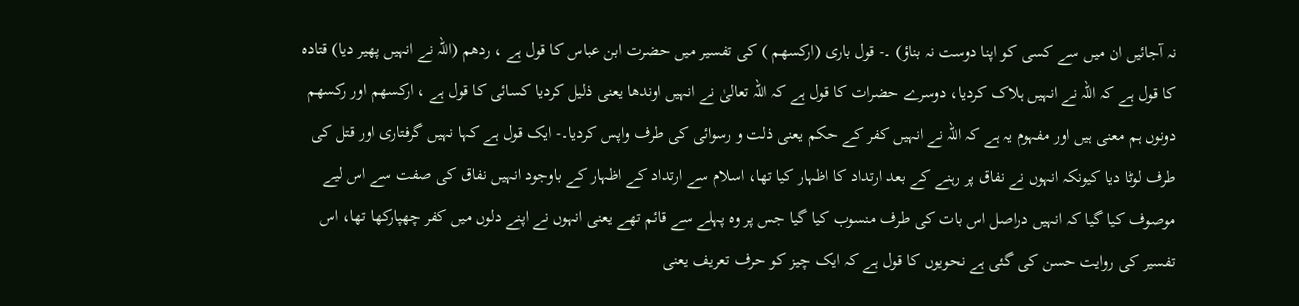نہ آجائیں ان میں سے کسی کو اپنا دوست نہ بناؤ) ۔- قول باری (ارکسھم ) کی تفسیر میں حضرت ابن عباس کا قول ہے ، ردھم (اللہ نے انہیں پھیر دیا) قتادہ کا قول ہے کہ اللہ نے انہیں ہلاک کردیا، دوسرے حضرات کا قول ہے کہ اللہ تعالیٰ نے انہیں اوندھا یعنی ذلیل کردیا کسائی کا قول ہے ، ارکسھم اور رکسھم دونوں ہم معنی ہیں اور مفہوم یہ ہے کہ اللہ نے انہیں کفر کے حکم یعنی ذلت و رسوائی کی طرف واپس کردیا۔- ایک قول ہے کہا نہیں گرفتاری اور قتل کی طرف لوٹا دیا کیونکہ انہوں نے نفاق پر رہنے کے بعد ارتداد کا اظہار کیا تھا، اسلام سے ارتداد کے اظہار کے باوجود انہیں نفاق کی صفت سے اس لیے موصوف کیا گیا کہ انہیں دراصل اس بات کی طرف منسوب کیا گیا جس پر وہ پہلے سے قائم تھے یعنی انہوں نے اپنے دلوں میں کفر چھپارکھا تھا، اس تفسیر کی روایت حسن کی گئی ہے نحویوں کا قول ہے کہ ایک چیز کو حرف تعریف یعنی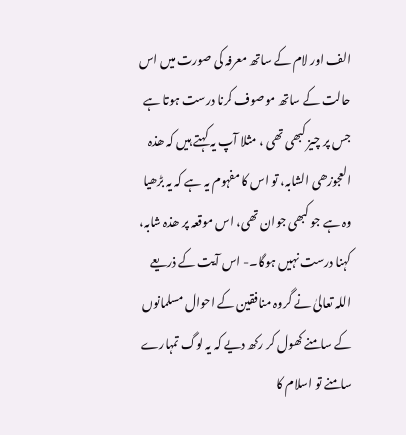الف اور لام کے ساتھ معرفہ کی صورت میں اس حالت کے ساتھ موصوف کرنا درست ہوتا ہے جس پر چیز کبھی تھی ، مثلا آپ یہ کہتے ہیں کہ ھذہ العجوزھی الشابہ، تو اس کا مفہوم یہ ہے کہ یہ بڑھیا وہ ہے جو کبھی جوان تھی، اس موقعہ پر ھذہ شابہ، کہنا درست نہیں ہوگا۔- اس آیت کے ذریعے اللہ تعالیٰ نے گروہ منافقین کے احوال مسلمانوں کے سامنے کھول کر رکھ دیے کہ یہ لوگ تمہارے سامنے تو اسلام کا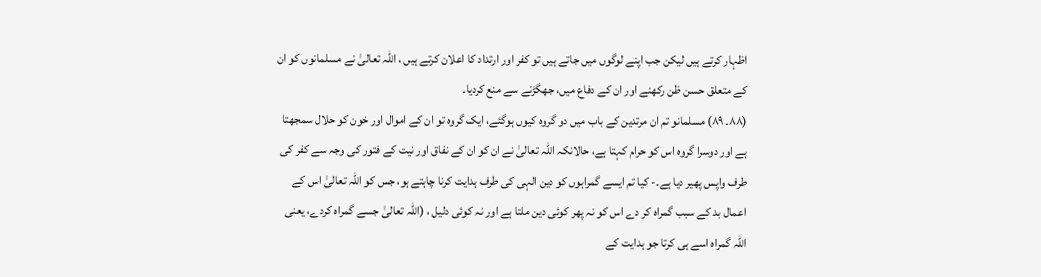اظہار کرتے ہیں لیکن جب اپنے لوگوں میں جاتے ہیں تو کفر اور ارتداد کا اعلان کرتے ہیں ، اللہ تعالیٰ نے مسلمانوں کو ان کے متعلق حسن ظن رکھنے اور ان کے دفاع میں، جھگڑنے سے منع کردیا۔
(٨٨۔ ٨٩) مسلمانو تم ان مرتدین کے باب میں دو گروہ کیوں ہوگئے، ایک گروہ تو ان کے اموال اور خون کو حلال سمجھتا ہے اور دوسرا گروہ اس کو حرام کہتا ہے، حالانکہ اللہ تعالیٰ نے ان کو ان کے نفاق اور نیت کے فتور کی وجہ سے کفر کی طرف واپس پھیر دیا ہے۔- کیا تم ایسے گمراہوں کو دین الہی کی طرف ہدایت کرنا چاہتے ہو، جس کو اللہ تعالیٰ اس کے اعمال بد کے سبب گمراہ کر دے اس کو نہ پھر کوئی دین ملتا ہے اور نہ کوئی دلیل ، (اللہ تعالیٰ جسے گمراہ کردے، یعنی اللہ گمراہ اسے ہی کرتا جو ہدایت کے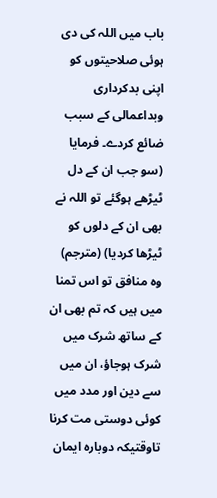باب میں اللہ کی دی ہوئی صلاحیتوں کو اپنی بدکرداری وبداعمالی کے سبب ضائع کردے۔ فرمایا (سو جب ان کے دل ٹیڑھے ہوگئے تو اللہ نے بھی ان کے دلوں کو ٹیڑھا کردیا) (مترجم) وہ منافق تو اس تمنا میں ہیں کہ تم بھی ان کے ساتھ شرک میں شرک ہوجاؤ، ان میں سے دین اور مدد میں کوئی دوستی مت کرنا تاوقتیکہ دوبارہ ایمان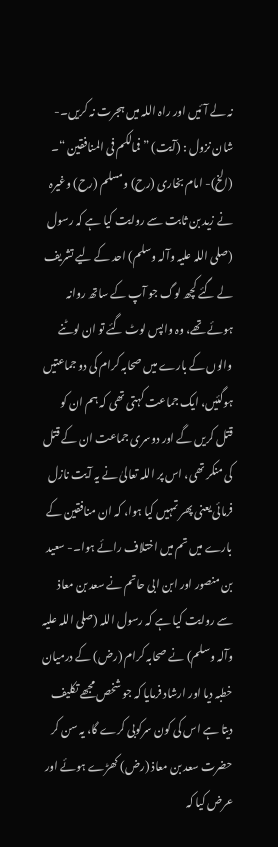نہ لے آئیں اور راہ اللہ میں ہجرت نہ کریں۔- شان نزول : (آیت) ” فمالکم فی المنافقین “۔ (الخ)- امام بخاری (رح) ومسلم (رح) وغیرہ نے زید بن ثابت سے روایت کیا ہے کہ رسول (صلی اللہ علیہ وآلہ وسلم) احد کے لیے تشریف لے گئے کچھ لوگ جو آپ کے ساتھ روانہ ہوئے تھے، وہ واپس لوٹ گئے تو ان لوٹنے والوں کے بارے میں صحابہ کرام کی دو جماعتیں ہوگئیں، ایک جماعت کہتی تھی کہ ہم ان کو قتل کریں گے اور دوسری جماعت ان کے قتل کی منکر تھی، اس پر اللہ تعالیٰ نے یہ آیت نازل فرمائی یعنی پھر تمہیں کیا ہوا، کہ ان منافقین کے بارے میں تم میں اختلاف رائے ہوا۔- سعید بن منصور اور ابن ابی حاتم نے سعد بن معاذ سے روایت کیا ہے کہ رسول اللہ (صلی اللہ علیہ وآلہ وسلم) نے صحابہ کرام (رض) کے درمیان خطبہ دیا اور ارشاد فرمایا کہ جو شخص مجھے تکلیف دیتا ہے اس کی کون سرکوبی کرے گا، یہ سن کر حضرت سعد بن معاذ (رض) کھڑے ہوئے اور عرض کیا کہ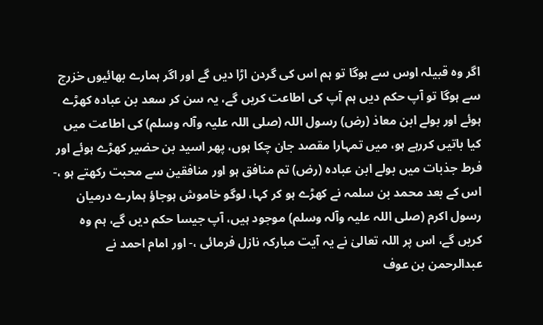اگر وہ قبیلہ اوس سے ہوگا تو ہم اس کی گردن اڑا دیں گے اور اگر ہمارے بھائیوں خزرج سے ہوگا تو آپ حکم دیں ہم آپ کی اطاعت کریں گے، یہ سن کر سعد بن عبادہ کھڑے ہوئے اور بولے ابن معاذ (رض) رسول اللہ (صلی اللہ علیہ وآلہ وسلم) کی اطاعت میں کیا باتیں کررہے ہو، میں تمہارا مقصد جان چکا ہوں، پھر اسید بن حضیر کھڑے ہوئے اور فرط جذبات میں بولے ابن عبادہ (رض) تم منافق ہو اور منافقین سے محبت رکھتے ہو ،- اس کے بعد محمد بن سلمہ نے کھڑے ہو کر کہا، لوگو خاموش ہوجاؤ ہمارے درمیان رسول اکرم (صلی اللہ علیہ وآلہ وسلم) موجود ہیں، آپ جیسا حکم دیں گے، ہم وہ کریں گے، اس پر اللہ تعالیٰ نے یہ آیت مبارکہ نازل فرمائی ،- اور امام احمد نے عبدالرحمن بن عوف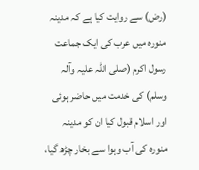(رض) سے روایت کیا ہے کہ مدینہ منورہ میں عرب کی ایک جماعت رسول اکرم (صلی اللہ علیہ وآلہ وسلم) کی خدمت میں حاضر ہوئی اور اسلام قبول کیا ان کو مدینہ منورہ کی آب وہوا سے بخار چڑھ گیا،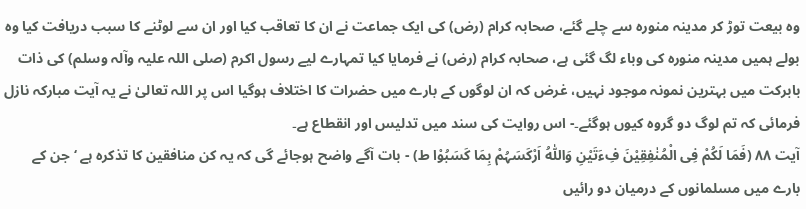وہ بیعت توڑ کر مدینہ منورہ سے چلے گئے، صحابہ کرام (رض) کی ایک جماعت نے ان کا تعاقب کیا اور ان سے لوٹنے کا سبب دریافت کیا وہ بولے ہمیں مدینہ منورہ کی وباء لگ گئی ہے، صحابہ کرام (رض) نے فرمایا کیا تمہارے لیے رسول اکرم (صلی اللہ علیہ وآلہ وسلم) کی ذات بابرکت میں بہترین نمونہ موجود نہیں، غرض کہ ان لوگوں کے بارے میں حضرات کا اختلاف ہوگیا اس پر اللہ تعالیٰ نے یہ آیت مبارکہ نازل فرمائی کہ تم لوگ دو گروہ کیوں ہوگئے۔- اس روایت کی سند میں تدلیس اور انقطاع ہے۔
آیت ٨٨ (فَمَا لَکُمْ فِی الْمُنٰفِقِیْنَ فِءَتَیْنِ وَاللّٰہُ اَرْکَسَہُمْ بِمَا کَسَبُوْا ط) - بات آگے واضح ہوجائے گی کہ یہ کن منافقین کا تذکرہ ہے ‘ جن کے بارے میں مسلمانوں کے درمیان دو رائیں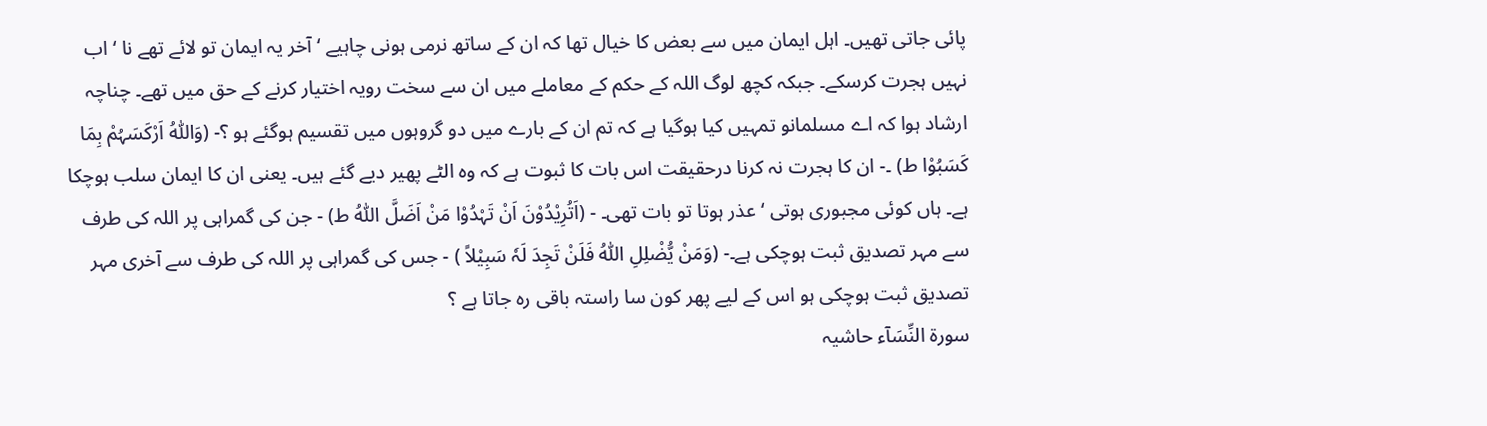پائی جاتی تھیں۔ اہل ایمان میں سے بعض کا خیال تھا کہ ان کے ساتھ نرمی ہونی چاہیے ‘ آخر یہ ایمان تو لائے تھے نا ‘ اب نہیں ہجرت کرسکے۔ جبکہ کچھ لوگ اللہ کے حکم کے معاملے میں ان سے سخت رویہ اختیار کرنے کے حق میں تھے۔ چناچہ ارشاد ہوا کہ اے مسلمانو تمہیں کیا ہوگیا ہے کہ تم ان کے بارے میں دو گروہوں میں تقسیم ہوگئے ہو ؟- (وَاللّٰہُ اَرْکَسَہُمْ بِمَا کَسَبُوْا ط) ۔- ان کا ہجرت نہ کرنا درحقیقت اس بات کا ثبوت ہے کہ وہ الٹے پھیر دیے گئے ہیں۔ یعنی ان کا ایمان سلب ہوچکا ہے۔ ہاں کوئی مجبوری ہوتی ‘ عذر ہوتا تو بات تھی۔ - (اَتُرِیْدُوْنَ اَنْ تَہْدُوْا مَنْ اَضَلَّ اللّٰہُ ط) - جن کی گمراہی پر اللہ کی طرف سے مہر تصدیق ثبت ہوچکی ہے۔- (وَمَنْ یُّضْلِلِ اللّٰہُ فَلَنْ تَجِدَ لَہٗ سَبِیْلاً ) - جس کی گمراہی پر اللہ کی طرف سے آخری مہر تصدیق ثبت ہوچکی ہو اس کے لیے پھر کون سا راستہ باقی رہ جاتا ہے ؟
سورة النِّسَآء حاشیہ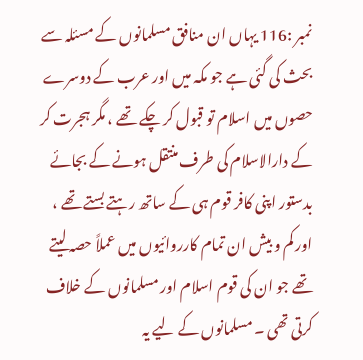نمبر :116 یہاں ان منافق مسلمانوں کے مسئلہ سے بحث کی گئی ہے جو مکہ میں اور عرب کے دوسرے حصوں میں اسلام تو قبول کر چکے تھے ، مگر ہجرت کر کے دارالاسلام کی طرف منتقل ہونے کے بجائے بدستور اپنی کافر قوم ہی کے ساتھ رہتے بستے تھے ، اور کم و بیش ان تمام کارروائیوں میں عملاً حصہ لیتے تھے جو ان کی قوم اسلام اور مسلمانوں کے خلاف کرتی تھی ۔ مسلمانوں کے لیے یہ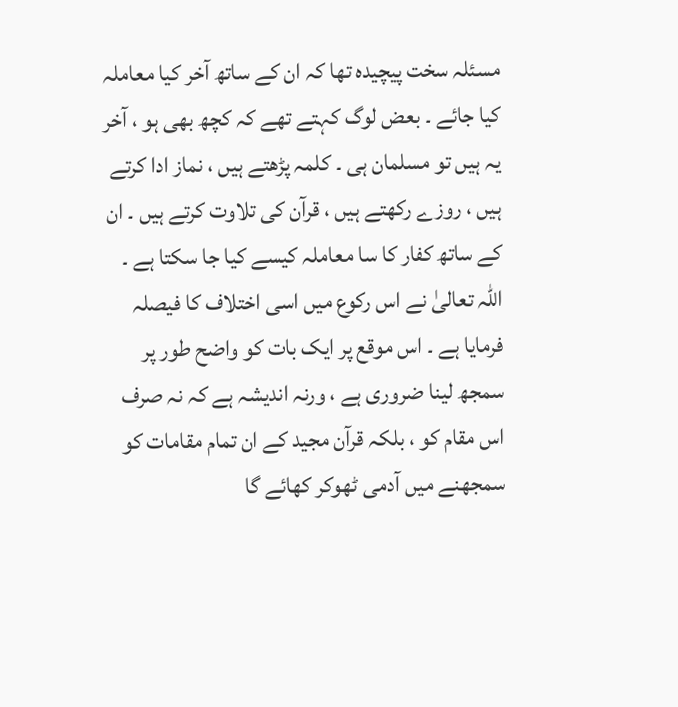مسئلہ سخت پیچیدہ تھا کہ ان کے ساتھ آخر کیا معاملہ کیا جائے ۔ بعض لوگ کہتے تھے کہ کچھ بھی ہو ، آخر یہ ہیں تو مسلمان ہی ۔ کلمہ پڑھتے ہیں ، نماز ادا کرتے ہیں ، روزے رکھتے ہیں ، قرآن کی تلاوت کرتے ہیں ۔ ان کے ساتھ کفار کا سا معاملہ کیسے کیا جا سکتا ہے ۔ اللہ تعالیٰ نے اس رکوع میں اسی اختلاف کا فیصلہ فرمایا ہے ۔ اس موقع پر ایک بات کو واضح طور پر سمجھ لینا ضروری ہے ، ورنہ اندیشہ ہے کہ نہ صرف اس مقام کو ، بلکہ قرآن مجید کے ان تمام مقامات کو سمجھنے میں آدمی ٹھوکر کھائے گا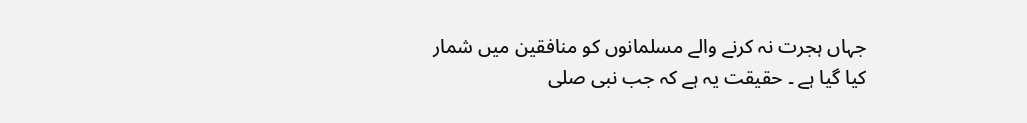جہاں ہجرت نہ کرنے والے مسلمانوں کو منافقین میں شمار کیا گیا ہے ۔ حقیقت یہ ہے کہ جب نبی صلی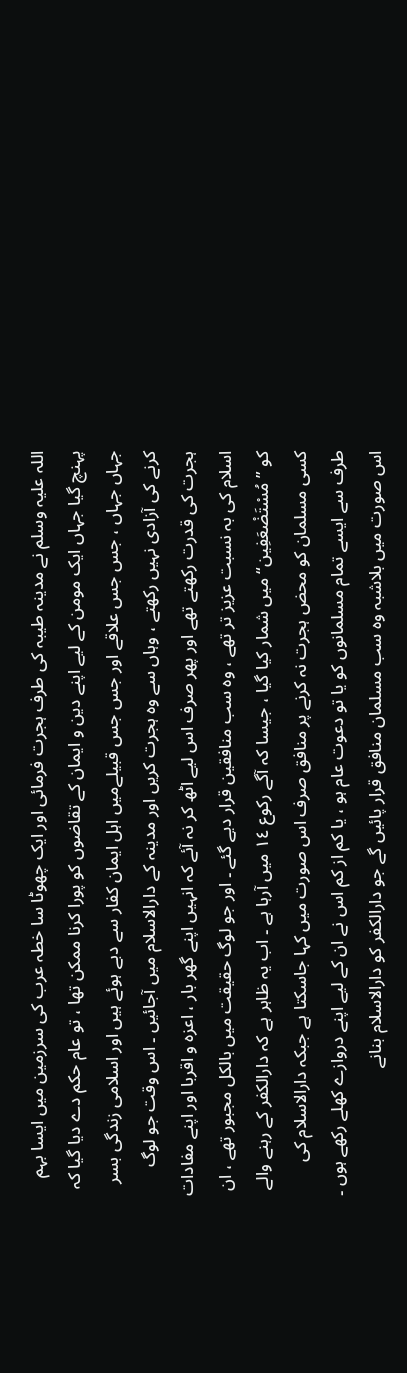اللہ علیہ وسلم نے مدینہ طیبہ کی طرف ہجرت فرمائی اور ایک چھوٹا سا خطہ عرب کی سرزمین میں ایسا بہم پہنچ گیا جہاں ایک مومن کے لیے اپنے دین و ایمان کے تقاضوں کو پورا کرنا ممکن تھا ، تو عام حکم دے دیا گیا کہ جہاں جہاں ، جس جس علاقے اور جس جس قبیلےمیں اہل ایمان کفار سے دبے ہوئے ہیں اور اسلامی زندگی بسر کرنے کی آزادی نہیں رکھتے ، وہاں سے وہ ہجرت کریں اور مدینہ کے دارالاسلام میں آجائیں ۔ اس وقت جو لوگ ہجرت کی قدرت رکھتے تھے اور پھر صرف اس لیے اٹھ کر نہ آئے کہ انہیں اپنے گھر بار ، اعزہ و اقربا اور اپنے مفادات اسلام کی بہ نسبت عزیز تر تھے ، وہ سب منافقین قرار دیے گئے ۔ اور جو لوگ حقیقت میں بالکل مجبور تھے ، ان کو ” مُسْتَضْعَفِین“ میں شمار کیا گیا ، جیسا کہ آگے رکوع ۱٤ میں آرہا ہے ۔ اب یہ ظاہر ہے کہ دارالکفر کے رہنے والے کسی مسلمان کو محض ہجرت نہ کرنے پر منافق صرف اس صورت میں کہا جاسکتا ہے جبکہ دارالاسلام کی طرف سے ایسے تمام مسلمانوں کو یا تو دعوت عام ہو ، یا کم از کم اس نے ان کے لیے اپنے دروازے کھلے رکھے ہوں ۔ اس صورت میں بلاشبہ وہ سب مسلمان منافق قرار پائیں گے جو دارالکفر کو دارالاسلام بنانے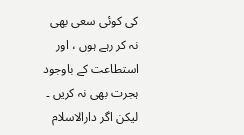کی کوئی سعی بھی نہ کر رہے ہوں ، اور استطاعت کے باوجود ہجرت بھی نہ کریں ۔ لیکن اگر دارالاسلام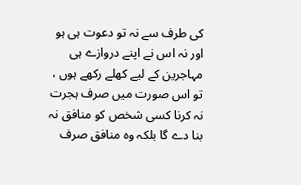کی طرف سے نہ تو دعوت ہی ہو اور نہ اس نے اپنے دروازے ہی مہاجرین کے لیے کھلے رکھے ہوں ، تو اس صورت میں صرف ہجرت نہ کرنا کسی شخص کو منافق نہ بنا دے گا بلکہ وہ منافق صرف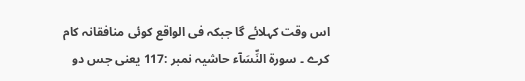اس وقت کہلائے گا جبکہ فی الواقع کوئی منافقانہ کام کرے ۔ سورة النِّسَآء حاشیہ نمبر :117 یعنی جس دو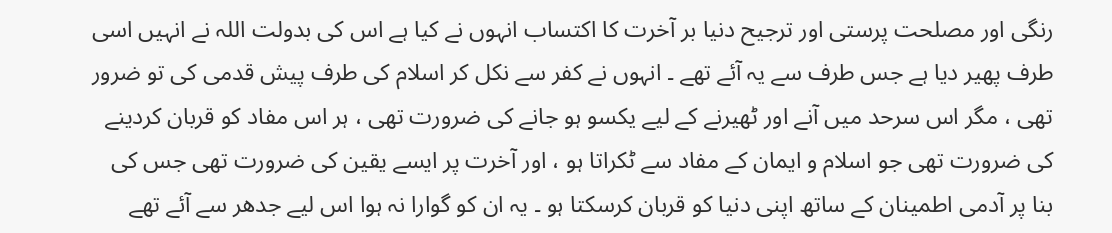رنگی اور مصلحت پرستی اور ترجیح دنیا بر آخرت کا اکتساب انہوں نے کیا ہے اس کی بدولت اللہ نے انہیں اسی طرف پھیر دیا ہے جس طرف سے یہ آئے تھے ۔ انہوں نے کفر سے نکل کر اسلام کی طرف پیش قدمی کی تو ضرور تھی ، مگر اس سرحد میں آنے اور ٹھیرنے کے لیے یکسو ہو جانے کی ضرورت تھی ، ہر اس مفاد کو قربان کردینے کی ضرورت تھی جو اسلام و ایمان کے مفاد سے ٹکراتا ہو ، اور آخرت پر ایسے یقین کی ضرورت تھی جس کی بنا پر آدمی اطمینان کے ساتھ اپنی دنیا کو قربان کرسکتا ہو ۔ یہ ان کو گوارا نہ ہوا اس لیے جدھر سے آئے تھے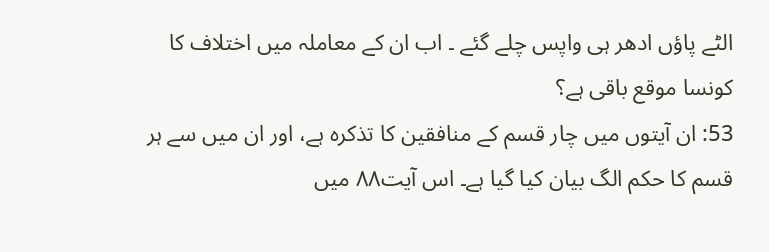الٹے پاؤں ادھر ہی واپس چلے گئے ۔ اب ان کے معاملہ میں اختلاف کا کونسا موقع باقی ہے؟
53: ان آیتوں میں چار قسم کے منافقین کا تذکرہ ہے، اور ان میں سے ہر قسم کا حکم الگ بیان کیا گیا ہے۔ اس آیت۸۸ میں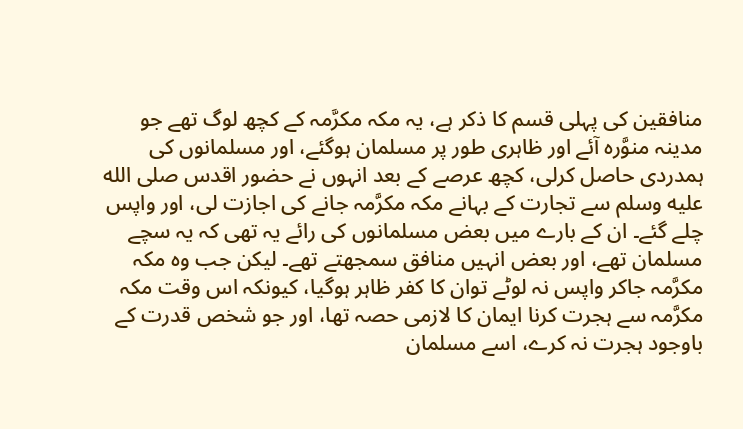منافقین کی پہلی قسم کا ذکر ہے، یہ مکہ مکرَّمہ کے کچھ لوگ تھے جو مدینہ منوَّرہ آئے اور ظاہری طور پر مسلمان ہوگئے، اور مسلمانوں کی ہمدردی حاصل کرلی، کچھ عرصے کے بعد انہوں نے حضور اقدس صلى الله عليه وسلم سے تجارت کے بہانے مکہ مکرَّمہ جانے کی اجازت لی، اور واپس چلے گئے۔ ان کے بارے میں بعض مسلمانوں کی رائے یہ تھی کہ یہ سچے مسلمان تھے، اور بعض انہیں منافق سمجھتے تھے۔ لیکن جب وہ مکہ مکرَّمہ جاکر واپس نہ لوٹے توان کا کفر ظاہر ہوگیا، کیونکہ اس وقت مکہ مکرَّمہ سے ہجرت کرنا ایمان کا لازمی حصہ تھا، اور جو شخص قدرت کے باوجود ہجرت نہ کرے، اسے مسلمان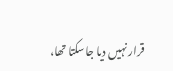قرار نہیں دیا جاسکتا تھا،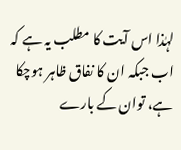لہٰذا اس آیت کا مطلب یہ ہے کہ اب جبکہ ان کا نفاق ظاہر ہوچکا ہے، توان کے بارے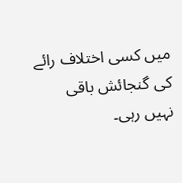میں کسی اختلاف رائے کی گنجائش باقی نہیں رہی۔